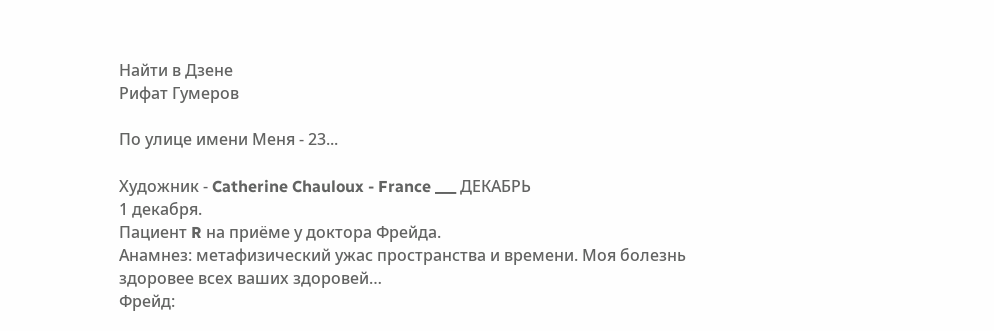Найти в Дзене
Рифат Гумеров

По улице имени Меня - 23...

Художник - Catherine Chauloux - France ___ ДЕКАБРЬ
1 декабря.
Пациент R на приёме у доктора Фрейда.
Анамнез: метафизический ужас пространства и времени. Моя болезнь здоровее всех ваших здоровей…
Фрейд: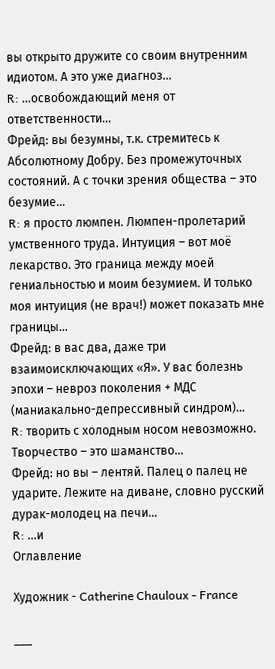вы открыто дружите со своим внутренним идиотом. А это уже диагноз…
R: …освобождающий меня от ответственности…
Фрейд: вы безумны, т.к. стремитесь к Абсолютному Добру. Без промежуточных состояний. А с точки зрения общества – это безумие…
R: я просто люмпен. Люмпен-пролетарий умственного труда. Интуиция – вот моё лекарство. Это граница между моей гениальностью и моим безумием. И только моя интуиция (не врач!) может показать мне границы…
Фрейд: в вас два, даже три взаимоисключающих «Я». У вас болезнь эпохи – невроз поколения + МДС (маниакально-депрессивный синдром)…
R: творить с холодным носом невозможно. Творчество – это шаманство…
Фрейд: но вы – лентяй. Палец о палец не ударите. Лежите на диване, словно русский дурак-молодец на печи…
R: …и
Оглавление

Художник - Catherine Chauloux - France

___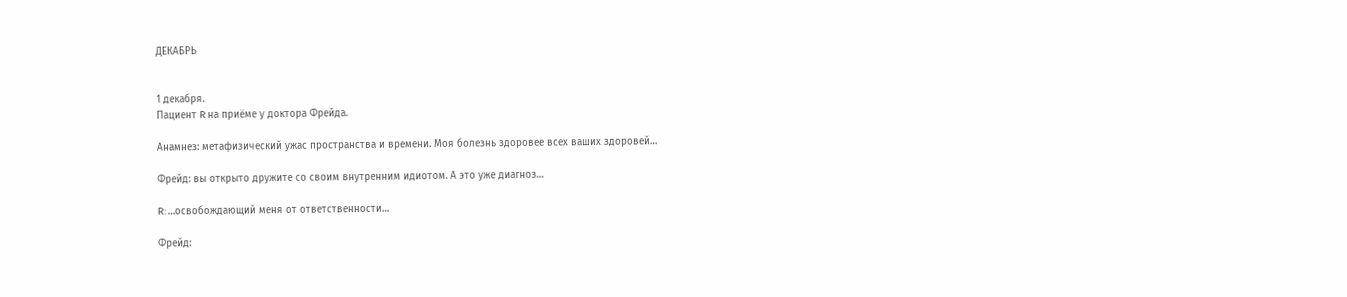ДЕКАБРЬ


1 декабря.
Пациент R на приёме у доктора Фрейда.

Анамнез: метафизический ужас пространства и времени. Моя болезнь здоровее всех ваших здоровей…

Фрейд: вы открыто дружите со своим внутренним идиотом. А это уже диагноз…

R: …освобождающий меня от ответственности…

Фрейд: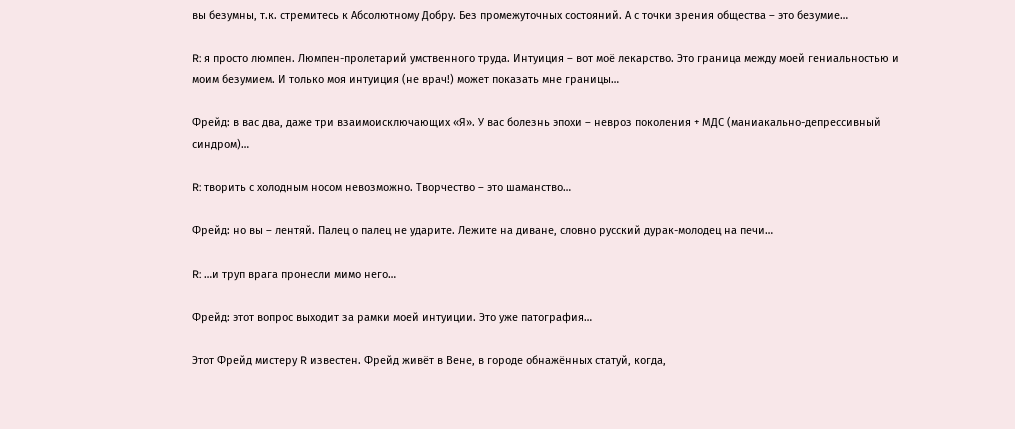вы безумны, т.к. стремитесь к Абсолютному Добру. Без промежуточных состояний. А с точки зрения общества – это безумие…

R: я просто люмпен. Люмпен-пролетарий умственного труда. Интуиция – вот моё лекарство. Это граница между моей гениальностью и моим безумием. И только моя интуиция (не врач!) может показать мне границы…

Фрейд: в вас два, даже три взаимоисключающих «Я». У вас болезнь эпохи – невроз поколения + МДС (маниакально-депрессивный синдром)…

R: творить с холодным носом невозможно. Творчество – это шаманство…

Фрейд: но вы – лентяй. Палец о палец не ударите. Лежите на диване, словно русский дурак-молодец на печи…

R: …и труп врага пронесли мимо него…

Фрейд: этот вопрос выходит за рамки моей интуиции. Это уже патография…

Этот Фрейд мистеру R известен. Фрейд живёт в Вене, в городе обнажённых статуй, когда,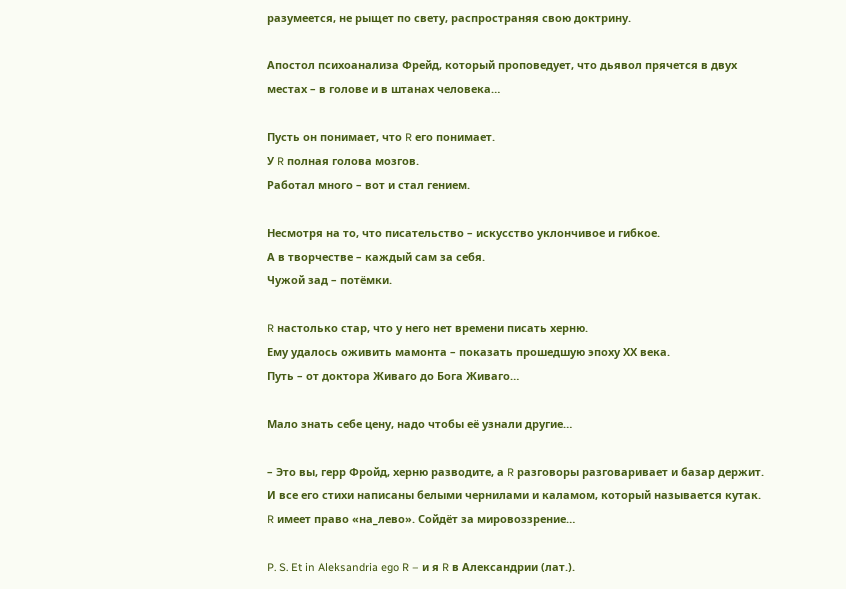разумеется, не рыщет по свету, распространяя свою доктрину.

Апостол психоанализа Фрейд, который проповедует, что дьявол прячется в двух местах – в голове и в штанах человека…

Пусть он понимает, что R его понимает.
У R полная голова мозгов.
Работал много – вот и стал гением.

Несмотря на то, что писательство – искусство уклончивое и гибкое.
А в творчестве – каждый сам за себя.
Чужой зад – потёмки.

R настолько стар, что у него нет времени писать херню.
Ему удалось оживить мамонта – показать прошедшую эпоху ХХ века.
Путь – от доктора Живаго до Бога Живаго…

Мало знать себе цену, надо чтобы её узнали другие…

– Это вы, герр Фройд, херню разводите, а R разговоры разговаривает и базар держит. И все его стихи написаны белыми чернилами и каламом, который называется кутак.
R имеет право «на_лево». Сойдёт за мировоззрение…

P. S. Et in Aleksandria ego R – и я R в Александрии (лат.).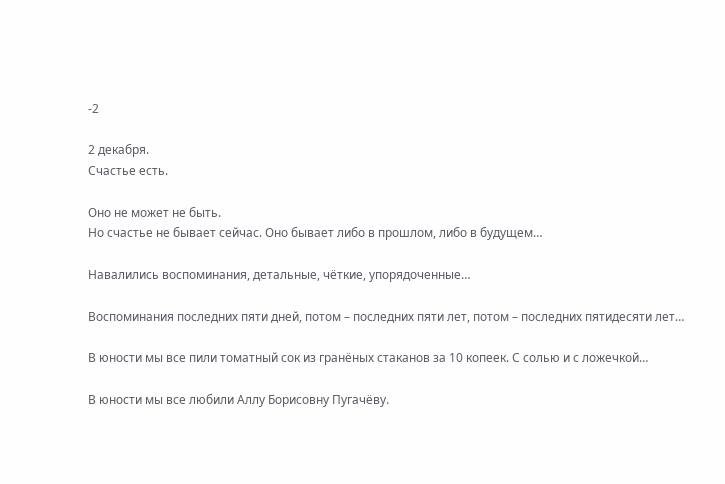-2

2 декабря.
Счастье есть.

Оно не может не быть.
Но счастье не бывает сейчас. Оно бывает либо в прошлом, либо в будущем…

Навалились воспоминания, детальные, чёткие, упорядоченные…

Воспоминания последних пяти дней, потом – последних пяти лет, потом – последних пятидесяти лет…

В юности мы все пили томатный сок из гранёных стаканов за 10 копеек. С солью и с ложечкой…

В юности мы все любили Аллу Борисовну Пугачёву.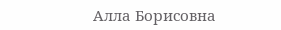Алла Борисовна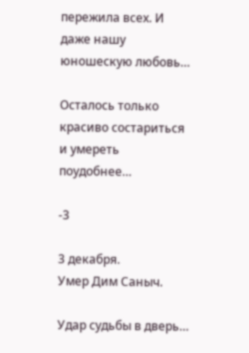пережила всех. И даже нашу юношескую любовь…

Осталось только красиво состариться и умереть поудобнее…

-3

3 декабря.
Умер Дим Саныч.

Удар судьбы в дверь…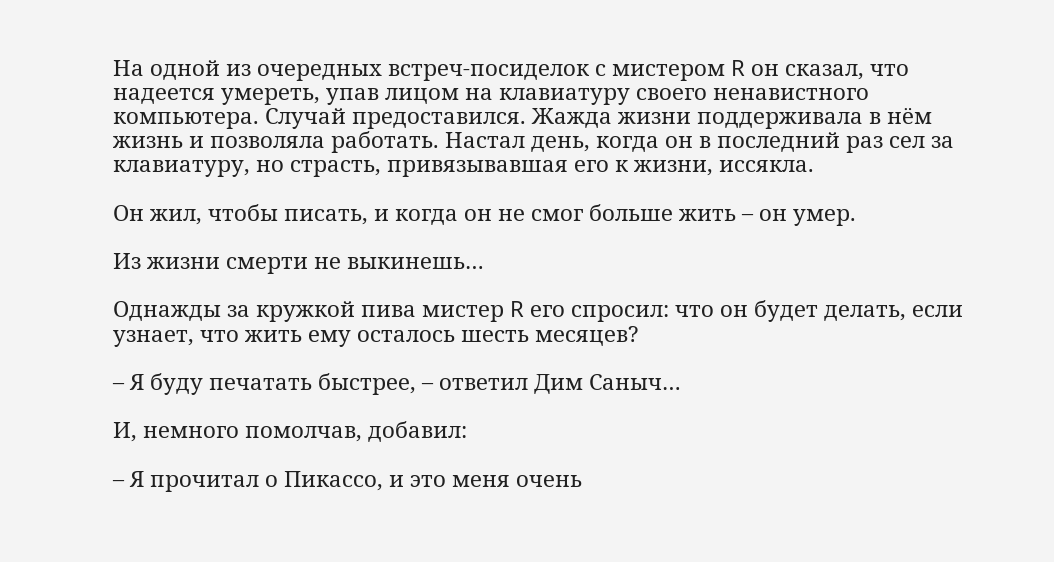На одной из очередных встреч-посиделок с мистером R он сказал, что надеется умереть, упав лицом на клавиатуру своего ненавистного компьютера. Случай предоставился. Жажда жизни поддерживала в нём жизнь и позволяла работать. Настал день, когда он в последний раз сел за клавиатуру, но страсть, привязывавшая его к жизни, иссякла.

Он жил, чтобы писать, и когда он не смог больше жить – он умер.

Из жизни смерти не выкинешь…

Однажды за кружкой пива мистер R его спросил: что он будет делать, если узнает, что жить ему осталось шесть месяцев?

– Я буду печатать быстрее, – ответил Дим Саныч…

И, немного помолчав, добавил:

– Я прочитал о Пикассо, и это меня очень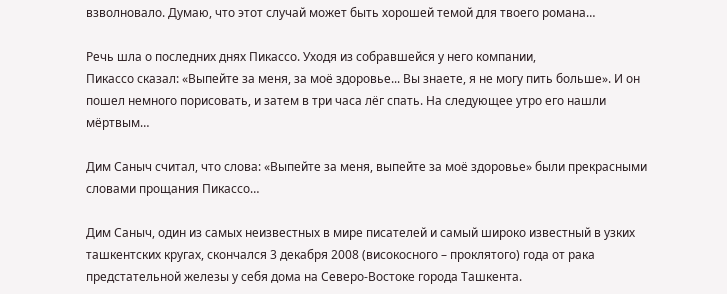взволновало. Думаю, что этот случай может быть хорошей темой для твоего романа…

Речь шла о последних днях Пикассо. Уходя из собравшейся у него компании,
Пикассо сказал: «Выпейте за меня, за моё здоровье... Вы знаете, я не могу пить больше». И он пошел немного порисовать, и затем в три часа лёг спать. На следующее утро его нашли мёртвым…

Дим Саныч считал, что слова: «Выпейте за меня, выпейте за моё здоровье» были прекрасными словами прощания Пикассо…

Дим Саныч, один из самых неизвестных в мире писателей и самый широко известный в узких ташкентских кругах, скончался 3 декабря 2008 (високосного – проклятого) года от рака предстательной железы у себя дома на Северо-Востоке города Ташкента.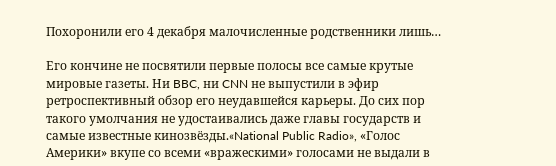Похоронили его 4 декабря малочисленные родственники лишь…

Его кончине не посвятили первые полосы все самые крутые мировые газеты. Ни BBC, ни CNN не выпустили в эфир ретроспективный обзор его неудавшейся карьеры. До сих пор такого умолчания не удостаивались даже главы государств и самые известные кинозвёзды.«National Public Radio», «Голос Америки» вкупе со всеми «вражескими» голосами не выдали в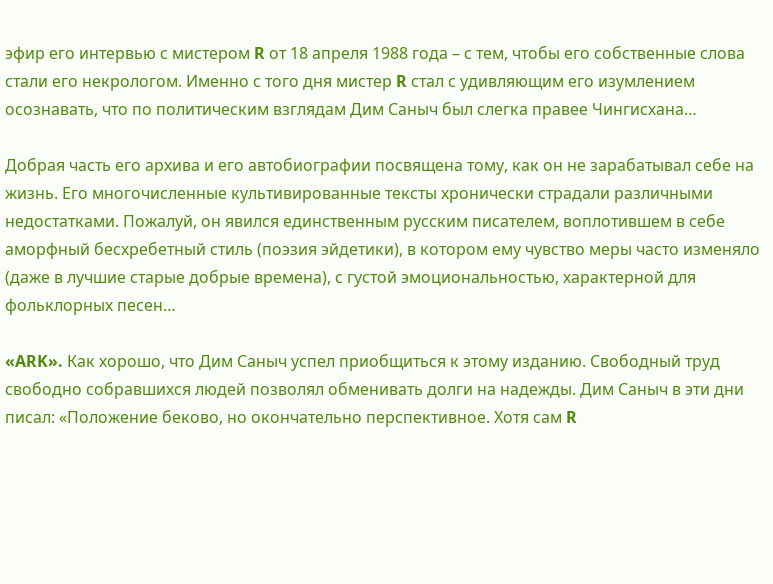эфир его интервью с мистером R от 18 апреля 1988 года – с тем, чтобы его собственные слова стали его некрологом. Именно с того дня мистер R стал с удивляющим его изумлением осознавать, что по политическим взглядам Дим Саныч был слегка правее Чингисхана…

Добрая часть его архива и его автобиографии посвящена тому, как он не зарабатывал себе на жизнь. Его многочисленные культивированные тексты хронически страдали различными недостатками. Пожалуй, он явился единственным русским писателем, воплотившем в себе аморфный бесхребетный стиль (поэзия эйдетики), в котором ему чувство меры часто изменяло (даже в лучшие старые добрые времена), с густой эмоциональностью, характерной для фольклорных песен…

«ARK». Как хорошо, что Дим Саныч успел приобщиться к этому изданию. Свободный труд свободно собравшихся людей позволял обменивать долги на надежды. Дим Саныч в эти дни писал: «Положение беково, но окончательно перспективное. Хотя сам R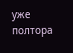уже полтора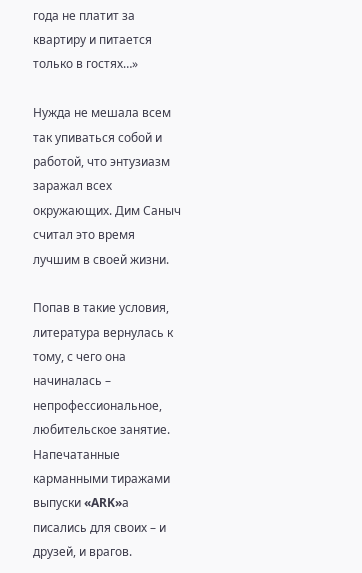года не платит за квартиру и питается только в гостях…»

Нужда не мешала всем так упиваться собой и работой, что энтузиазм заражал всех окружающих. Дим Саныч считал это время лучшим в своей жизни.

Попав в такие условия, литература вернулась к тому, с чего она начиналась – непрофессиональное, любительское занятие. Напечатанные карманными тиражами выпуски «ARK»а писались для своих – и друзей, и врагов.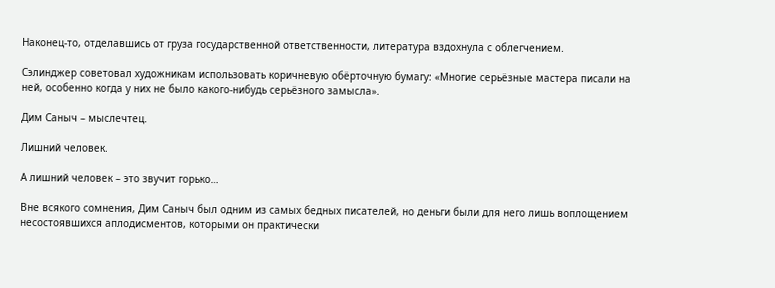Наконец-то, отделавшись от груза государственной ответственности, литература вздохнула с облегчением.

Сэлинджер советовал художникам использовать коричневую обёрточную бумагу: «Многие серьёзные мастера писали на ней, особенно когда у них не было какого-нибудь серьёзного замысла».

Дим Саныч – мыслечтец.

Лишний человек.

А лишний человек – это звучит горько…

Вне всякого сомнения, Дим Саныч был одним из самых бедных писателей, но деньги были для него лишь воплощением несостоявшихся аплодисментов, которыми он практически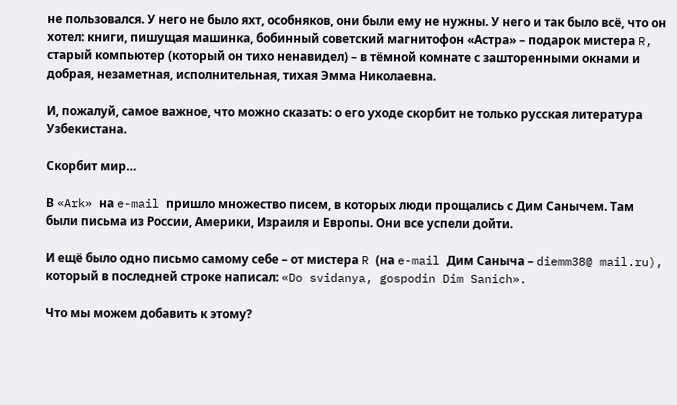не пользовался. У него не было яхт, особняков, они были ему не нужны. У него и так было всё, что он хотел: книги, пишущая машинка, бобинный советский магнитофон «Астра» – подарок мистера R, старый компьютер (который он тихо ненавидел) – в тёмной комнате с зашторенными окнами и добрая, незаметная, исполнительная, тихая Эмма Николаевна.

И, пожалуй, самое важное, что можно сказать: о его уходе скорбит не только русская литература Узбекистана.

Скорбит мир…

В «Ark» на e-mail пришло множество писем, в которых люди прощались с Дим Санычем. Там были письма из России, Америки, Израиля и Европы. Они все успели дойти.

И ещё было одно письмо самому себе – от мистера R (на e-mail Дим Саныча – diemm38@ mail.ru), который в последней строке написал: «Do svidanya, gospodin Dim Sanich».

Что мы можем добавить к этому?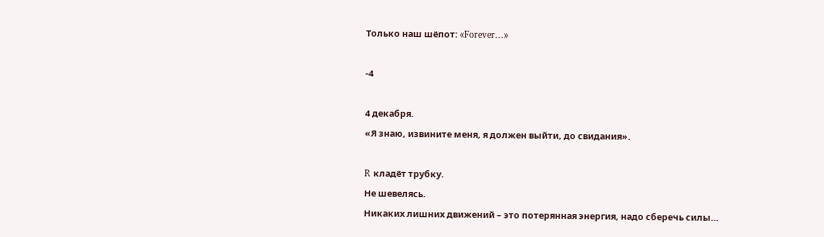Только наш шёпот: «Forever...»

-4

4 декабря.
«Я знаю, извините меня, я должен выйти, до свидания».

R кладёт трубку.
Не шевелясь.
Никаких лишних движений – это потерянная энергия, надо сберечь силы…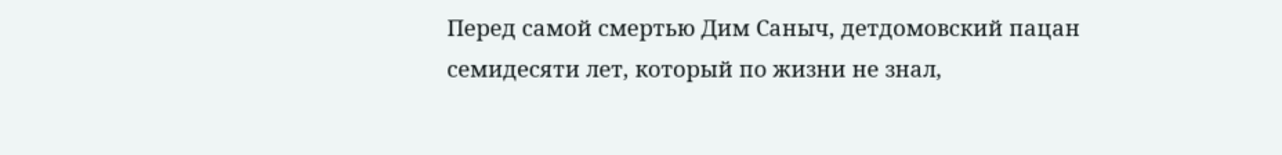Перед самой смертью Дим Саныч, детдомовский пацан семидесяти лет, который по жизни не знал,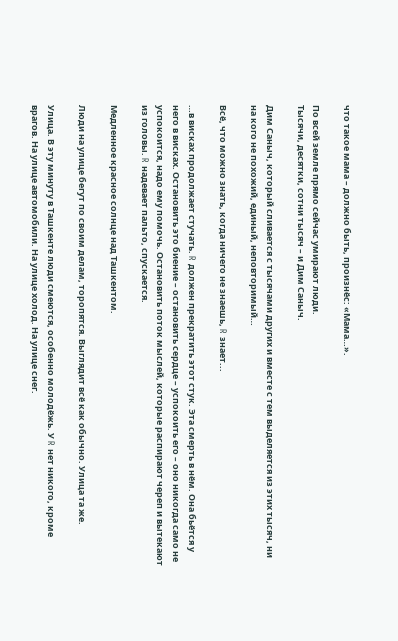что такое мама – должно быть, произнёс: «Мама…».

По всей земле прямо сейчас умирают люди.
Тысячи, десятки, сотни тысяч – и Дим Саныч.

Дим Саныч, который сливается с тысячами других и вместе с тем выделяется из этих тысяч, ни на кого не похожий, единый, неповторимый…

Всё, что можно знать, когда ничего не знаешь, R знает...

…в висках продолжает стучать. R должен прекратить этот стук. Эта смерть в нём. Она бьётся у него в висках. Остановить это биение – остановить сердце – успокоить его – оно никогда само не успокоится, надо ему помочь. Остановить поток мыслей, которые распирают череп и вытекают из головы. R надевает пальто, спускается.

Медленное красное солнце над Ташкентом.

Люди на улице бегут по своим делам, торопятся. Выглядит всё как обычно. Улица та же.

Улица. В эту минуту в Ташкенте люди смеются, особенно молодёжь. У R нет никого, кроме врагов. На улице автомобили. На улице холод. На улице снег.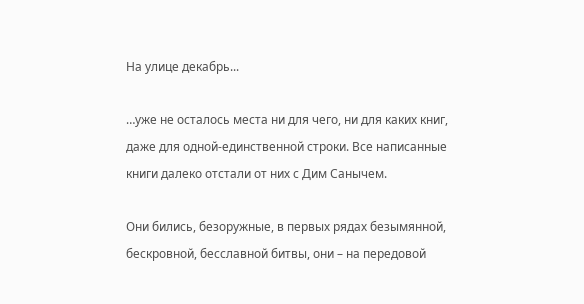На улице декабрь...

…уже не осталось места ни для чего, ни для каких книг, даже для одной-единственной строки. Все написанные книги далеко отстали от них с Дим Санычем.

Они бились, безоружные, в первых рядах безымянной, бескровной, бесславной битвы, они – на передовой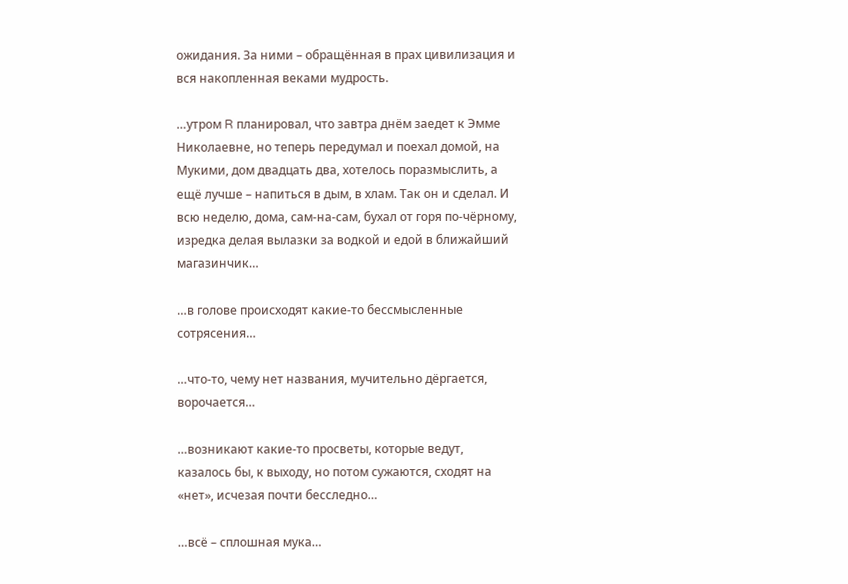ожидания. За ними – обращённая в прах цивилизация и вся накопленная веками мудрость.

…утром R планировал, что завтра днём заедет к Эмме Николаевне, но теперь передумал и поехал домой, на Мукими, дом двадцать два, хотелось поразмыслить, а ещё лучше – напиться в дым, в хлам. Так он и сделал. И всю неделю, дома, сам-на-сам, бухал от горя по-чёрному, изредка делая вылазки за водкой и едой в ближайший магазинчик…

…в голове происходят какие-то бессмысленные сотрясения…

…что-то, чему нет названия, мучительно дёргается, ворочается…

…возникают какие-то просветы, которые ведут, казалось бы, к выходу, но потом сужаются, сходят на «нет», исчезая почти бесследно…

…всё – сплошная мука…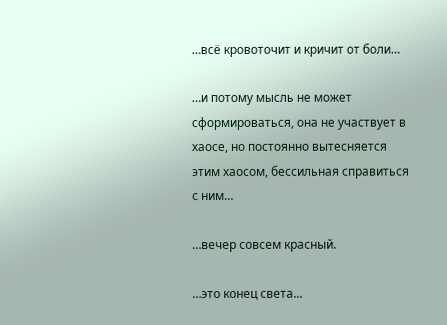…всё кровоточит и кричит от боли…

…и потому мысль не может сформироваться, она не участвует в хаосе, но постоянно вытесняется этим хаосом, бессильная справиться с ним…

…вечер совсем красный.

…это конец света...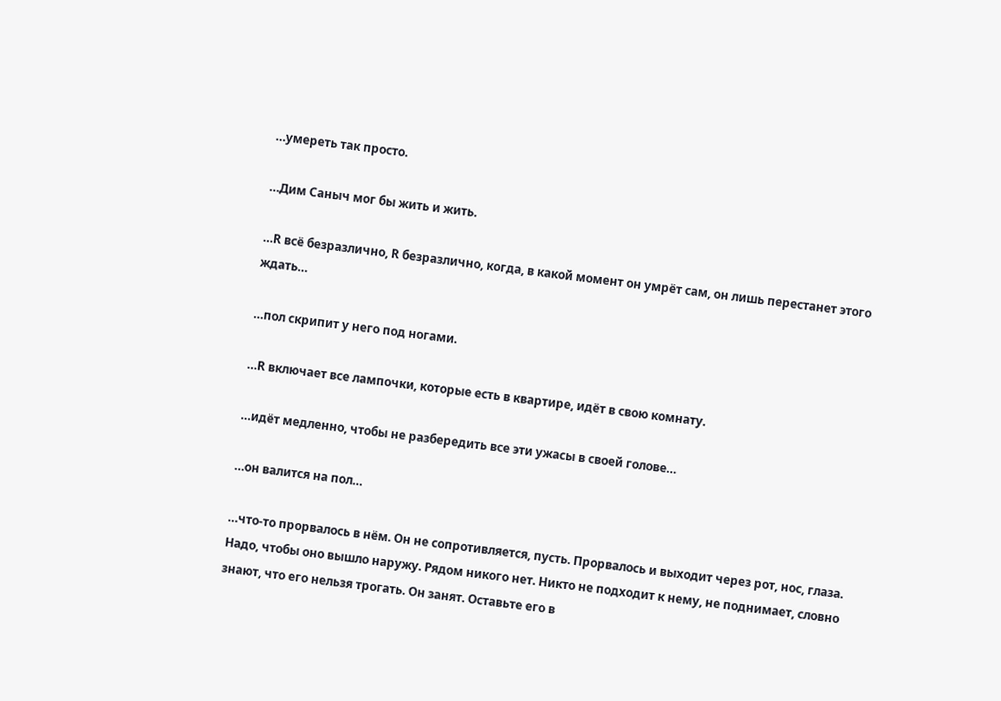…умереть так просто.

…Дим Саныч мог бы жить и жить.

…R всё безразлично, R безразлично, когда, в какой момент он умрёт сам, он лишь перестанет этого ждать…

…пол скрипит у него под ногами.

…R включает все лампочки, которые есть в квартире, идёт в свою комнату.

…идёт медленно, чтобы не разбередить все эти ужасы в своей голове…

…он валится на пол…

…что-то прорвалось в нём. Он не сопротивляется, пусть. Прорвалось и выходит через рот, нос, глаза. Надо, чтобы оно вышло наружу. Рядом никого нет. Никто не подходит к нему, не поднимает, словно знают, что его нельзя трогать. Он занят. Оставьте его в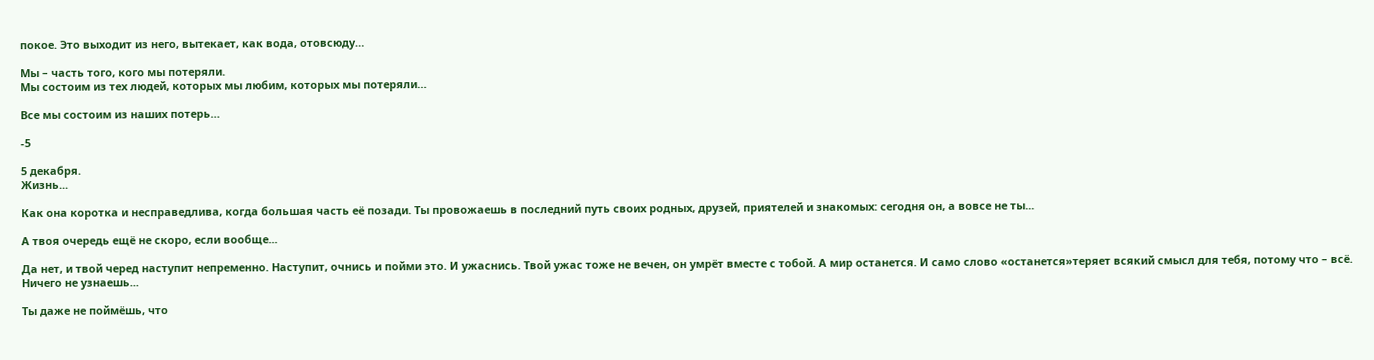покое. Это выходит из него, вытекает, как вода, отовсюду…

Мы – часть того, кого мы потеряли.
Мы состоим из тех людей, которых мы любим, которых мы потеряли…

Все мы состоим из наших потерь…

-5

5 декабря.
Жизнь...

Как она коротка и несправедлива, когда большая часть её позади. Ты провожаешь в последний путь своих родных, друзей, приятелей и знакомых: сегодня он, а вовсе не ты...

А твоя очередь ещё не скоро, если вообще...

Да нет, и твой черед наступит непременно. Наступит, очнись и пойми это. И ужаснись. Твой ужас тоже не вечен, он умрёт вместе с тобой. А мир останется. И само слово «останется»теряет всякий смысл для тебя, потому что – всё. Ничего не узнаешь...

Ты даже не поймёшь, что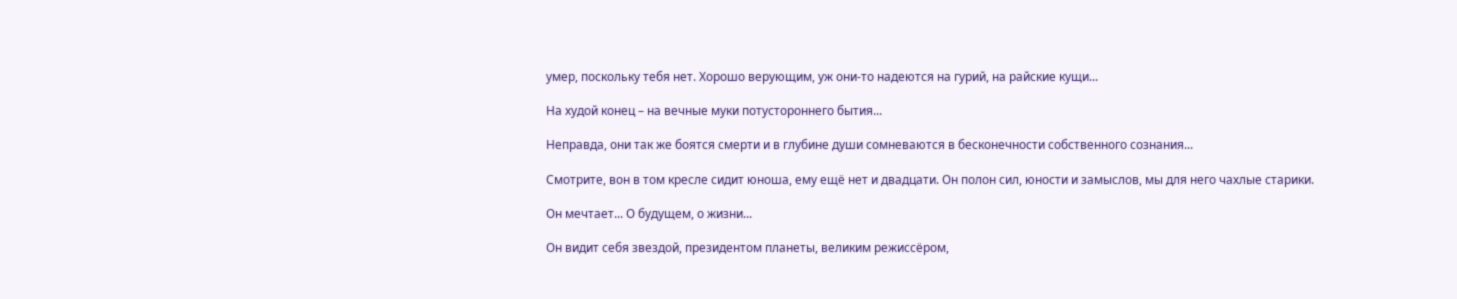умер, поскольку тебя нет. Хорошо верующим, уж они-то надеются на гурий, на райские кущи...

На худой конец – на вечные муки потустороннего бытия...

Неправда, они так же боятся смерти и в глубине души сомневаются в бесконечности собственного сознания...

Смотрите, вон в том кресле сидит юноша, ему ещё нет и двадцати. Он полон сил, юности и замыслов, мы для него чахлые старики.

Он мечтает... О будущем, о жизни...

Он видит себя звездой, президентом планеты, великим режиссёром,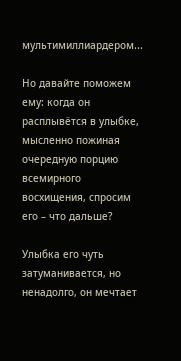мультимиллиардером...

Но давайте поможем ему: когда он расплывётся в улыбке, мысленно пожиная очередную порцию всемирного восхищения, спросим его – что дальше?

Улыбка его чуть затуманивается, но ненадолго, он мечтает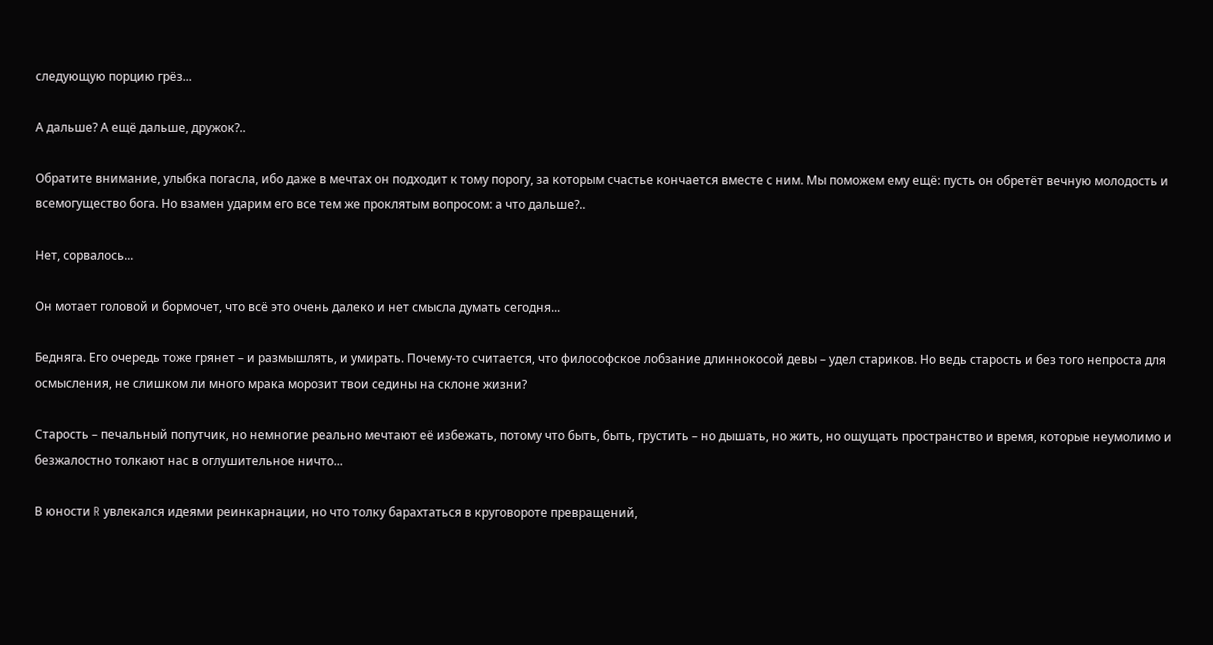следующую порцию грёз...

А дальше? А ещё дальше, дружок?..

Обратите внимание, улыбка погасла, ибо даже в мечтах он подходит к тому порогу, за которым счастье кончается вместе с ним. Мы поможем ему ещё: пусть он обретёт вечную молодость и всемогущество бога. Но взамен ударим его все тем же проклятым вопросом: а что дальше?..

Нет, сорвалось...

Он мотает головой и бормочет, что всё это очень далеко и нет смысла думать сегодня...

Бедняга. Его очередь тоже грянет – и размышлять, и умирать. Почему-то считается, что философское лобзание длиннокосой девы – удел стариков. Но ведь старость и без того непроста для осмысления, не слишком ли много мрака морозит твои седины на склоне жизни?

Старость – печальный попутчик, но немногие реально мечтают её избежать, потому что быть, быть, грустить – но дышать, но жить, но ощущать пространство и время, которые неумолимо и безжалостно толкают нас в оглушительное ничто...

В юности R увлекался идеями реинкарнации, но что толку барахтаться в круговороте превращений,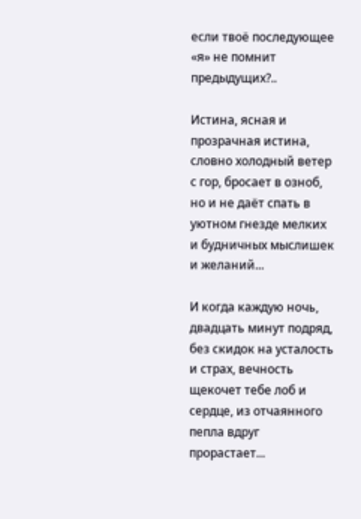если твоё последующее «я» не помнит предыдущих?..

Истина, ясная и прозрачная истина, словно холодный ветер с гор, бросает в озноб, но и не даёт спать в уютном гнезде мелких и будничных мыслишек и желаний...

И когда каждую ночь, двадцать минут подряд, без скидок на усталость и страх, вечность щекочет тебе лоб и сердце, из отчаянного пепла вдруг прорастает...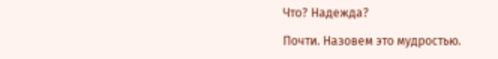Что? Надежда?

Почти. Назовем это мудростью.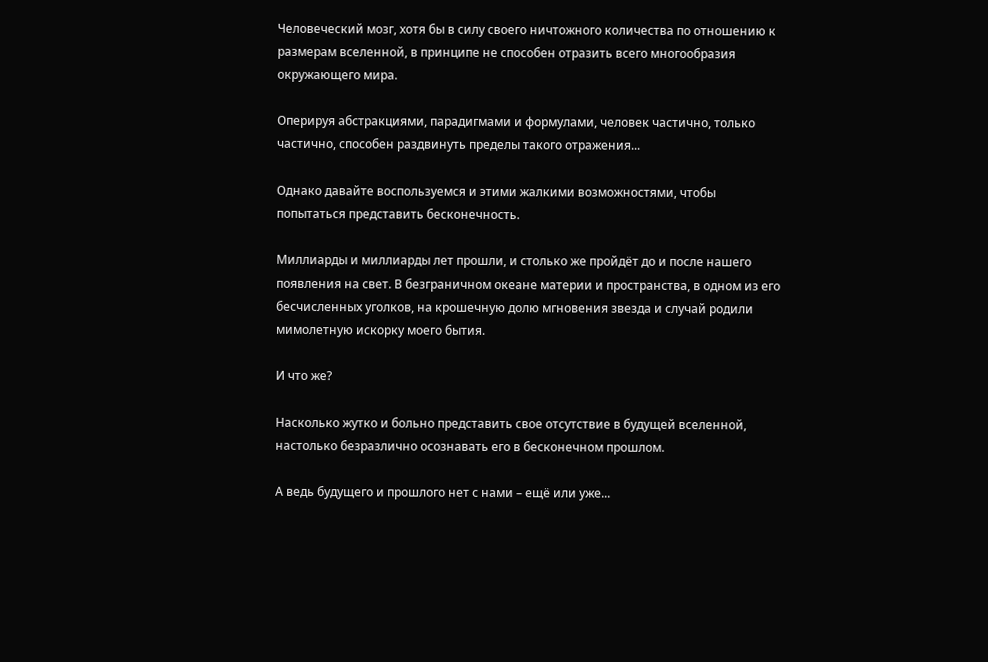Человеческий мозг, хотя бы в силу своего ничтожного количества по отношению к размерам вселенной, в принципе не способен отразить всего многообразия окружающего мира.

Оперируя абстракциями, парадигмами и формулами, человек частично, только частично, способен раздвинуть пределы такого отражения...

Однако давайте воспользуемся и этими жалкими возможностями, чтобы попытаться представить бесконечность.

Миллиарды и миллиарды лет прошли, и столько же пройдёт до и после нашего появления на свет. В безграничном океане материи и пространства, в одном из его бесчисленных уголков, на крошечную долю мгновения звезда и случай родили мимолетную искорку моего бытия.

И что же?

Насколько жутко и больно представить свое отсутствие в будущей вселенной, настолько безразлично осознавать его в бесконечном прошлом.

А ведь будущего и прошлого нет с нами – ещё или уже...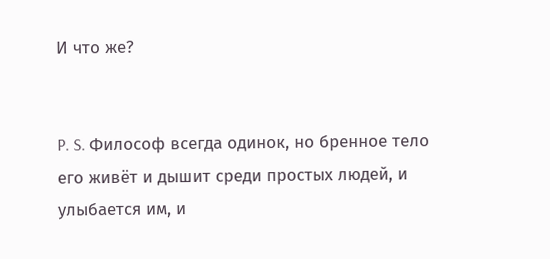И что же?


P. S. Философ всегда одинок, но бренное тело его живёт и дышит среди простых людей, и улыбается им, и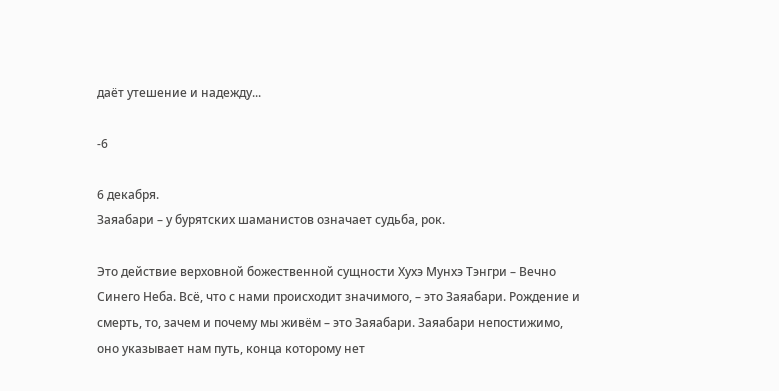даёт утешение и надежду...

-6

6 декабря.
Заяабари – у бурятских шаманистов означает судьба, рок.

Это действие верховной божественной сущности Хухэ Мунхэ Тэнгри – Вечно Синего Неба. Всё, что с нами происходит значимого, – это Заяабари. Рождение и смерть, то, зачем и почему мы живём – это Заяабари. Заяабари непостижимо, оно указывает нам путь, конца которому нет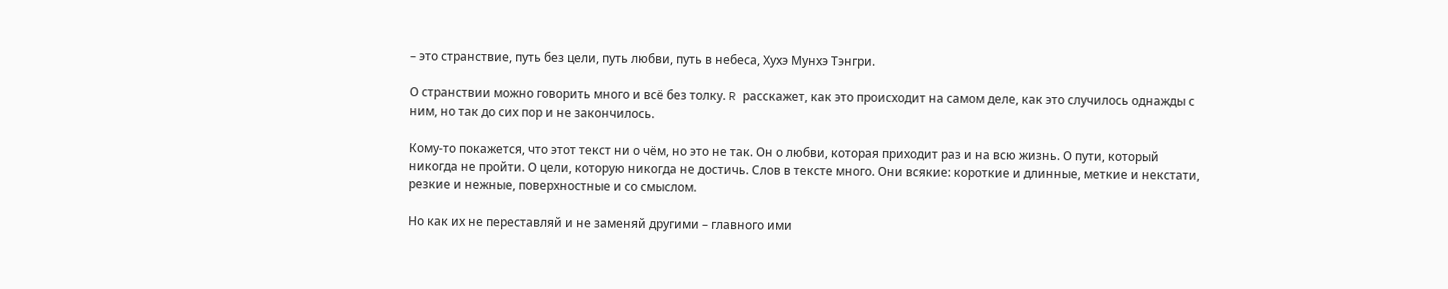– это странствие, путь без цели, путь любви, путь в небеса, Хухэ Мунхэ Тэнгри.

О странствии можно говорить много и всё без толку. R расскажет, как это происходит на самом деле, как это случилось однажды с ним, но так до сих пор и не закончилось.

Кому-то покажется, что этот текст ни о чём, но это не так. Он о любви, которая приходит раз и на всю жизнь. О пути, который никогда не пройти. О цели, которую никогда не достичь. Слов в тексте много. Они всякие: короткие и длинные, меткие и некстати, резкие и нежные, поверхностные и со смыслом.

Но как их не переставляй и не заменяй другими – главного ими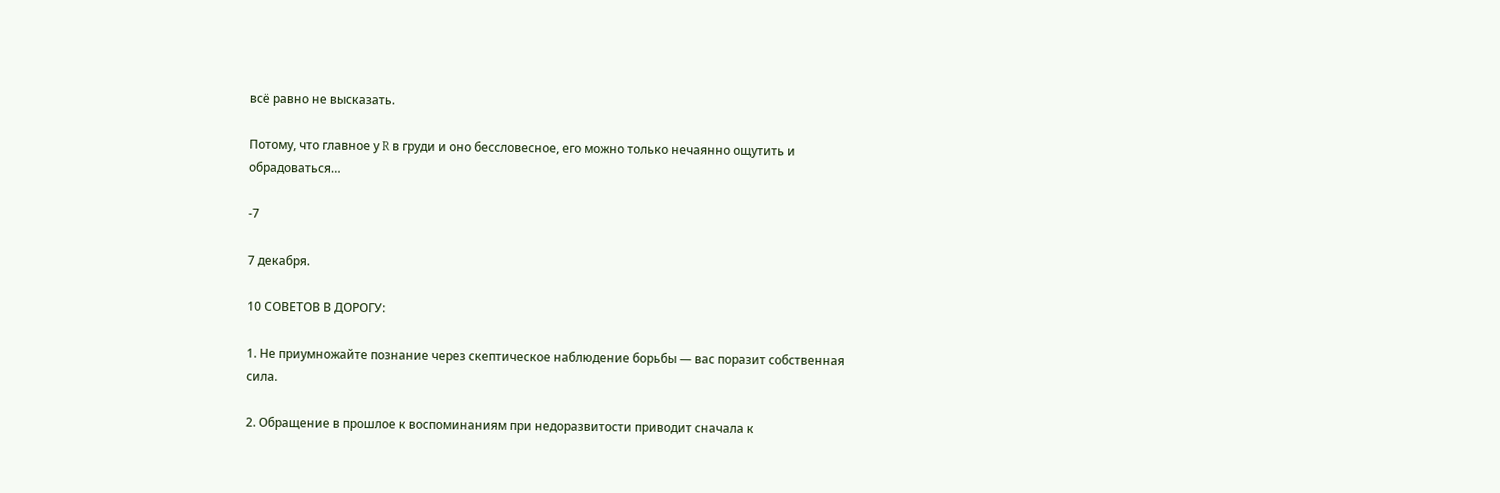всё равно не высказать.

Потому, что главное у R в груди и оно бессловесное, его можно только нечаянно ощутить и обрадоваться…

-7

7 декабря.

10 СОВЕТОВ В ДОРОГУ:

1. Не приумножайте познание через скептическое наблюдение борьбы — вас поразит собственная сила.

2. Обращение в прошлое к воспоминаниям при недоразвитости приводит сначала к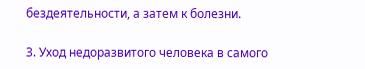бездеятельности, а затем к болезни.

3. Уход недоразвитого человека в самого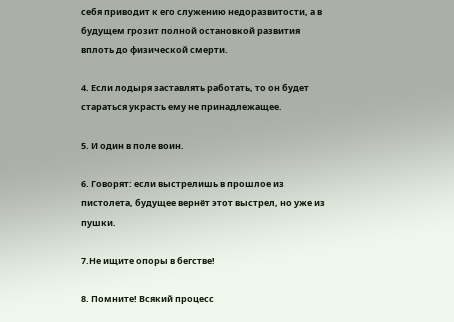себя приводит к его служению недоразвитости, а в будущем грозит полной остановкой развития вплоть до физической смерти.

4. Если лодыря заставлять работать, то он будет стараться украсть ему не принадлежащее.

5. И один в поле воин.

6. Говорят: если выстрелишь в прошлое из пистолета, будущее вернёт этот выстрел, но уже из пушки.

7.Не ищите опоры в бегстве!

8. Помните! Всякий процесс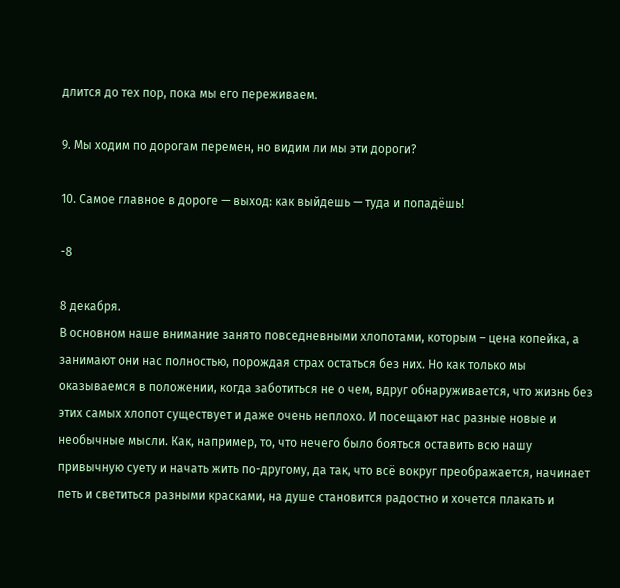длится до тех пор, пока мы его переживаем.

9. Мы ходим по дорогам перемен, но видим ли мы эти дороги?

10. Самое главное в дороге — выход: как выйдешь — туда и попадёшь!

-8

8 декабря.
В основном наше внимание занято повседневными хлопотами, которым – цена копейка, а занимают они нас полностью, порождая страх остаться без них. Но как только мы оказываемся в положении, когда заботиться не о чем, вдруг обнаруживается, что жизнь без этих самых хлопот существует и даже очень неплохо. И посещают нас разные новые и необычные мысли. Как, например, то, что нечего было бояться оставить всю нашу привычную суету и начать жить по-другому, да так, что всё вокруг преображается, начинает петь и светиться разными красками, на душе становится радостно и хочется плакать и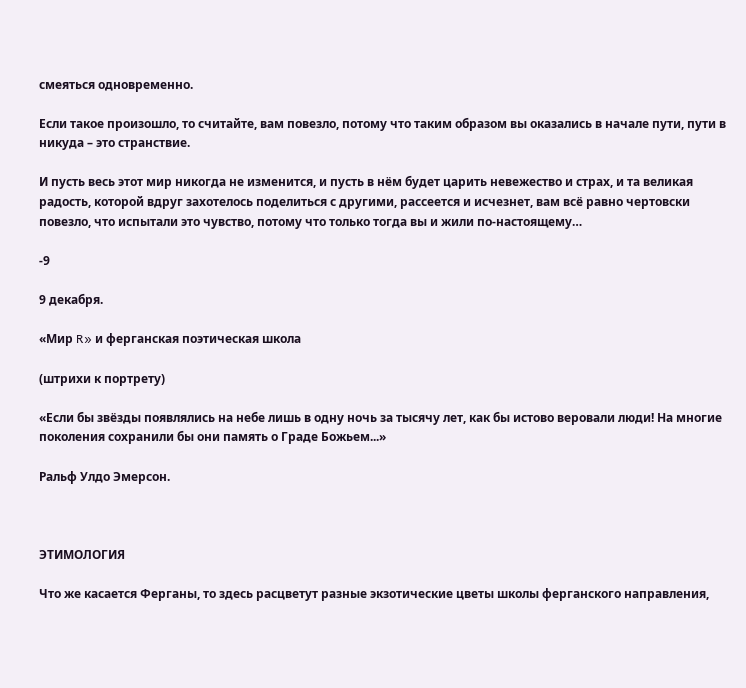смеяться одновременно.

Если такое произошло, то считайте, вам повезло, потому что таким образом вы оказались в начале пути, пути в никуда – это странствие.

И пусть весь этот мир никогда не изменится, и пусть в нём будет царить невежество и страх, и та великая радость, которой вдруг захотелось поделиться с другими, рассеется и исчезнет, вам всё равно чертовски повезло, что испытали это чувство, потому что только тогда вы и жили по-настоящему…

-9

9 декабря.

«Мир R» и ферганская поэтическая школа

(штрихи к портрету)

«Если бы звёзды появлялись на небе лишь в одну ночь за тысячу лет, как бы истово веровали люди! На многие поколения сохранили бы они память о Граде Божьем...»

Ральф Улдо Эмерсон.



ЭТИМОЛОГИЯ

Что же касается Ферганы, то здесь расцветут разные экзотические цветы школы ферганского направления,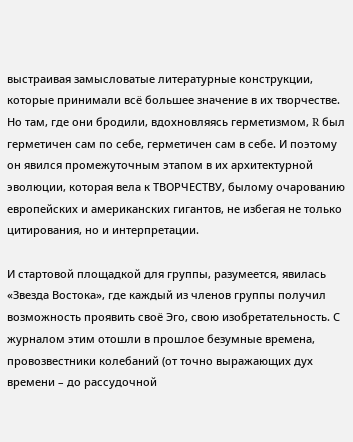выстраивая замысловатые литературные конструкции, которые принимали всё большее значение в их творчестве. Но там, где они бродили, вдохновляясь герметизмом, R был герметичен сам по себе, герметичен сам в себе. И поэтому он явился промежуточным этапом в их архитектурной эволюции, которая вела к ТВОРЧЕСТВУ, былому очарованию европейских и американских гигантов, не избегая не только цитирования, но и интерпретации.

И стартовой площадкой для группы, разумеется, явилась «Звезда Востока», где каждый из членов группы получил возможность проявить своё Эго, свою изобретательность. С журналом этим отошли в прошлое безумные времена, провозвестники колебаний (от точно выражающих дух времени – до рассудочной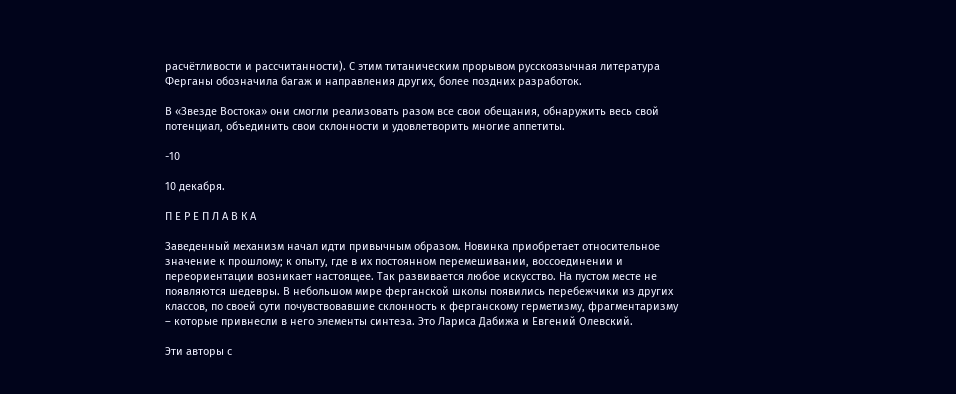расчётливости и рассчитанности). С этим титаническим прорывом русскоязычная литература Ферганы обозначила багаж и направления других, более поздних разработок.

В «Звезде Востока» они смогли реализовать разом все свои обещания, обнаружить весь свой потенциал, объединить свои склонности и удовлетворить многие аппетиты.

-10

10 декабря.

П Е Р Е П Л А В К А

Заведенный механизм начал идти привычным образом. Новинка приобретает относительное значение к прошлому; к опыту, где в их постоянном перемешивании, воссоединении и переориентации возникает настоящее. Так развивается любое искусство. На пустом месте не появляются шедевры. В небольшом мире ферганской школы появились перебежчики из других классов, по своей сути почувствовавшие склонность к ферганскому герметизму, фрагментаризму – которые привнесли в него элементы синтеза. Это Лариса Дабижа и Евгений Олевский.

Эти авторы с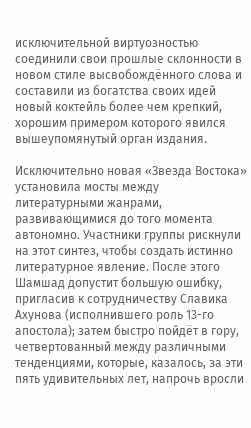исключительной виртуозностью соединили свои прошлые склонности в новом стиле высвобождённого слова и составили из богатства своих идей новый коктейль более чем крепкий, хорошим примером которого явился вышеупомянутый орган издания.

Исключительно новая «Звезда Востока» установила мосты между литературными жанрами, развивающимися до того момента автономно. Участники группы рискнули на этот синтез, чтобы создать истинно литературное явление. После этого Шамшад допустит большую ошибку, пригласив к сотрудничеству Славика Ахунова (исполнившего роль 13-го апостола); затем быстро пойдёт в гору, четвертованный между различными тенденциями, которые, казалось, за эти пять удивительных лет, напрочь вросли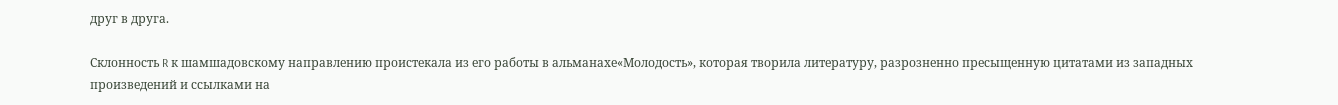друг в друга.

Склонность R к шамшадовскому направлению проистекала из его работы в альманахе«Молодость», которая творила литературу, разрозненно пресыщенную цитатами из западных произведений и ссылками на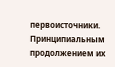первоисточники. Принципиальным продолжением их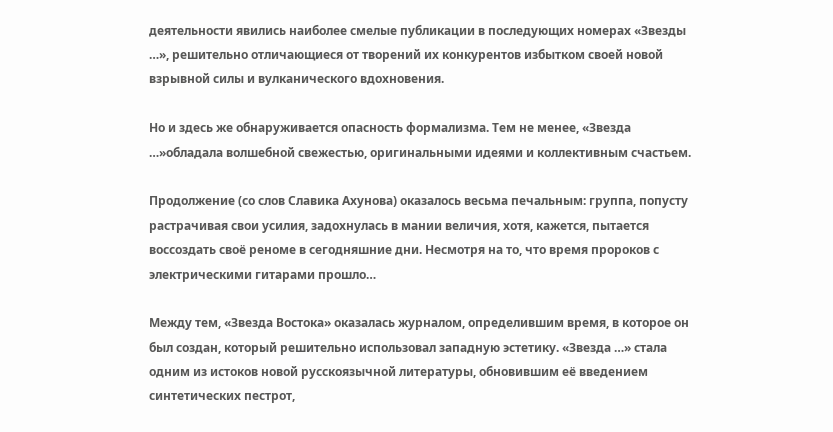деятельности явились наиболее смелые публикации в последующих номерах «Звезды …», решительно отличающиеся от творений их конкурентов избытком своей новой взрывной силы и вулканического вдохновения.

Но и здесь же обнаруживается опасность формализма. Тем не менее, «Звезда …»обладала волшебной свежестью, оригинальными идеями и коллективным счастьем.

Продолжение (со слов Славика Ахунова) оказалось весьма печальным: группа, попусту растрачивая свои усилия, задохнулась в мании величия, хотя, кажется, пытается воссоздать своё реноме в сегодняшние дни. Несмотря на то, что время пророков с электрическими гитарами прошло…

Между тем, «Звезда Востока» оказалась журналом, определившим время, в которое он был создан, который решительно использовал западную эстетику. «Звезда …» стала одним из истоков новой русскоязычной литературы, обновившим её введением синтетических пестрот,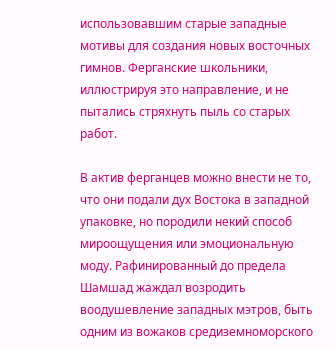использовавшим старые западные мотивы для создания новых восточных гимнов. Ферганские школьники, иллюстрируя это направление, и не пытались стряхнуть пыль со старых работ.

В актив ферганцев можно внести не то, что они подали дух Востока в западной упаковке, но породили некий способ мироощущения или эмоциональную моду. Рафинированный до предела Шамшад жаждал возродить воодушевление западных мэтров, быть одним из вожаков средиземноморского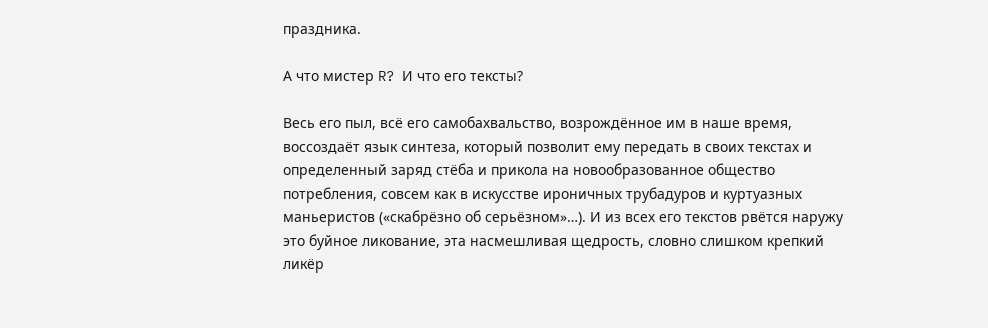праздника.

А что мистер R? И что его тексты?

Весь его пыл, всё его самобахвальство, возрождённое им в наше время, воссоздаёт язык синтеза, который позволит ему передать в своих текстах и определенный заряд стёба и прикола на новообразованное общество потребления, совсем как в искусстве ироничных трубадуров и куртуазных маньеристов («скабрёзно об серьёзном»…). И из всех его текстов рвётся наружу это буйное ликование, эта насмешливая щедрость, словно слишком крепкий ликёр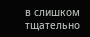в слишком тщательно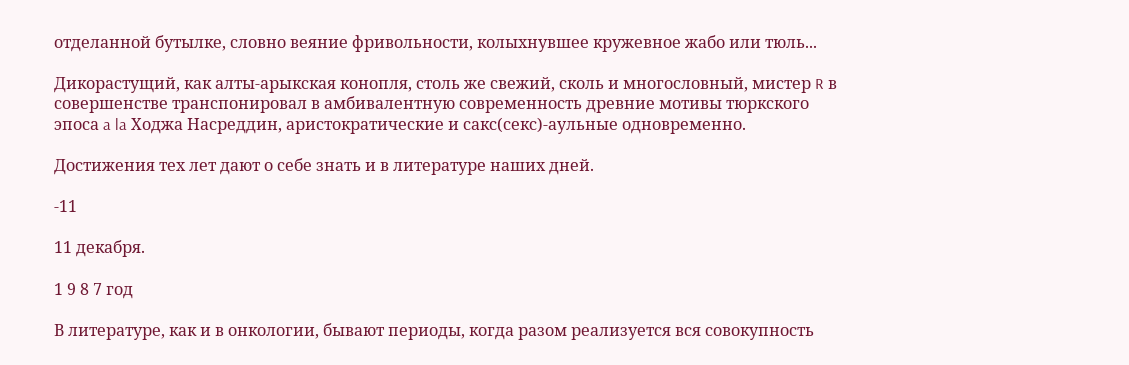отделанной бутылке, словно веяние фривольности, колыхнувшее кружевное жабо или тюль...

Дикорастущий, как алты-арыкская конопля, столь же свежий, сколь и многословный, мистер R в совершенстве транспонировал в амбивалентную современность древние мотивы тюркского эпоса a la Ходжа Насреддин, аристократические и сакс(секс)-аульные одновременно.

Достижения тех лет дают о себе знать и в литературе наших дней.

-11

11 декабря.

1 9 8 7 год

В литературе, как и в онкологии, бывают периоды, когда разом реализуется вся совокупность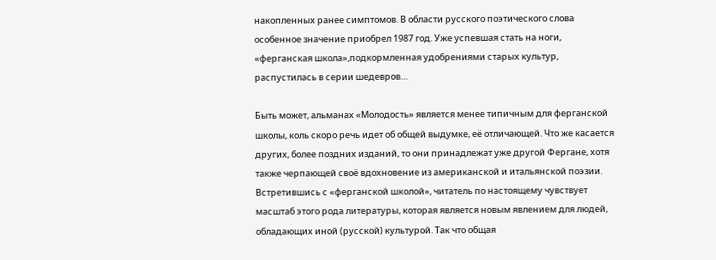накопленных ранее симптомов. В области русского поэтического слова особенное значение приобрел 1987 год. Уже успевшая стать на ноги, «ферганская школа»,подкормленная удобрениями старых культур, распустилась в серии шедевров…

Быть может, альманах «Молодость» является менее типичным для ферганской школы, коль скоро речь идет об общей выдумке, её отличающей. Что же касается других, более поздних изданий, то они принадлежат уже другой Фергане, хотя также черпающей своё вдохновение из американской и итальянской поэзии. Встретившись с «ферганской школой», читатель по настоящему чувствует масштаб этого рода литературы, которая является новым явлением для людей, обладающих иной (русской) культурой. Так что общая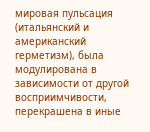мировая пульсация (итальянский и американский герметизм), была модулирована в зависимости от другой восприимчивости, перекрашена в иные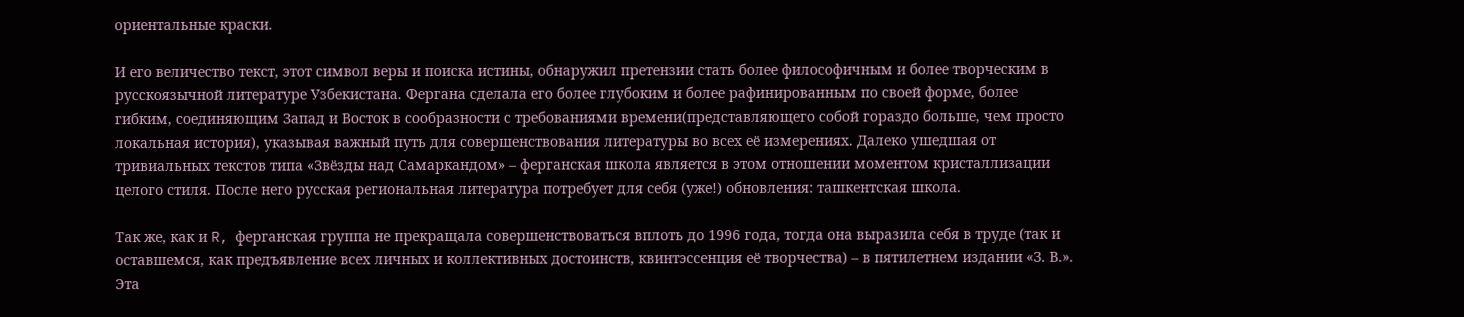ориентальные краски.

И его величество текст, этот символ веры и поиска истины, обнаружил претензии стать более философичным и более творческим в русскоязычной литературе Узбекистана. Фергана сделала его более глубоким и более рафинированным по своей форме, более гибким, соединяющим Запад и Восток в сообразности с требованиями времени(представляющего собой гораздо больше, чем просто локальная история), указывая важный путь для совершенствования литературы во всех её измерениях. Далеко ушедшая от тривиальных текстов типа «Звёзды над Самаркандом» – ферганская школа является в этом отношении моментом кристаллизации целого стиля. После него русская региональная литература потребует для себя (уже!) обновления: ташкентская школа.

Так же, как и R, ферганская группа не прекращала совершенствоваться вплоть до 1996 года, тогда она выразила себя в труде (так и оставшемся, как предъявление всех личных и коллективных достоинств, квинтэссенция её творчества) – в пятилетнем издании «З. В.». Эта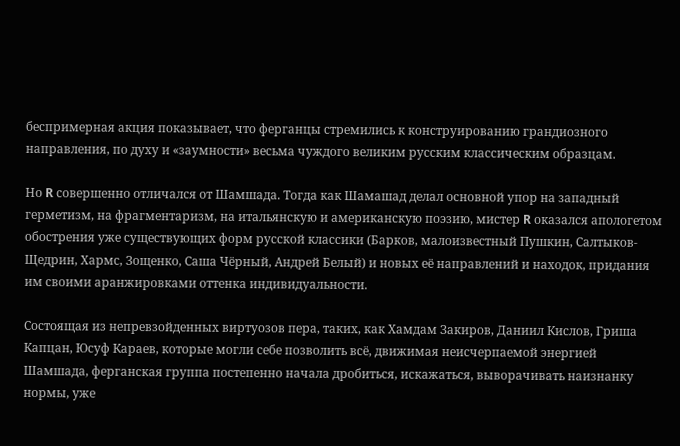беспримерная акция показывает, что ферганцы стремились к конструированию грандиозного направления, по духу и «заумности» весьма чуждого великим русским классическим образцам.

Но R совершенно отличался от Шамшада. Тогда как Шамашад делал основной упор на западный герметизм, на фрагментаризм, на итальянскую и американскую поэзию, мистер R оказался апологетом обострения уже существующих форм русской классики (Барков, малоизвестный Пушкин, Салтыков-Щедрин, Хармс, Зощенко, Саша Чёрный, Андрей Белый) и новых её направлений и находок, придания им своими аранжировками оттенка индивидуальности.

Состоящая из непревзойденных виртуозов пера, таких, как Хамдам Закиров, Даниил Кислов, Гриша Капцан, Юсуф Караев, которые могли себе позволить всё, движимая неисчерпаемой энергией Шамшада, ферганская группа постепенно начала дробиться, искажаться, выворачивать наизнанку нормы, уже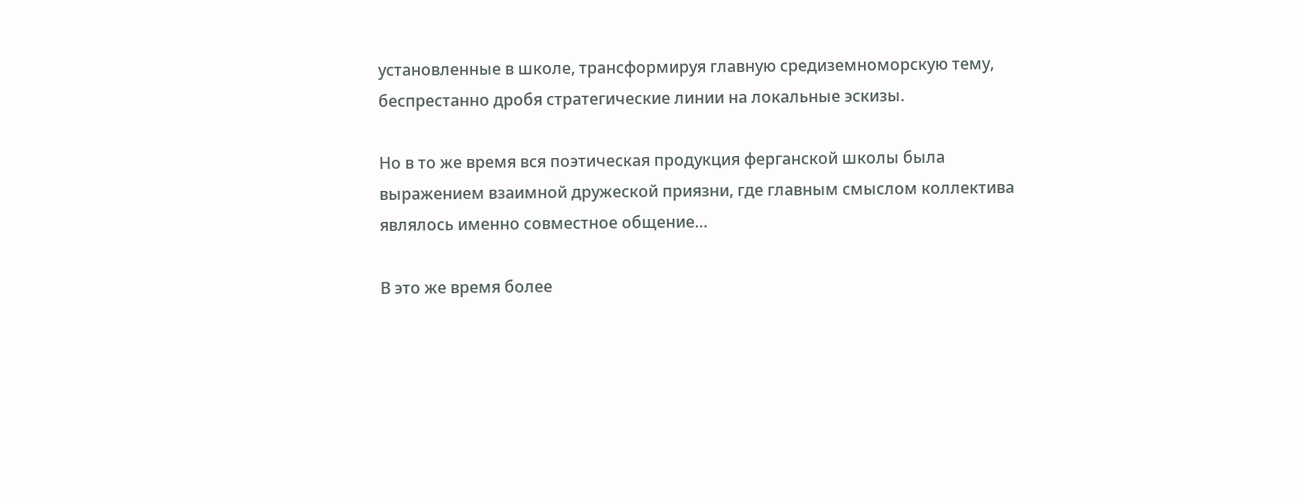установленные в школе, трансформируя главную средиземноморскую тему, беспрестанно дробя стратегические линии на локальные эскизы.

Но в то же время вся поэтическая продукция ферганской школы была выражением взаимной дружеской приязни, где главным смыслом коллектива являлось именно совместное общение…

В это же время более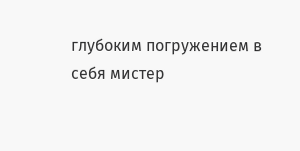глубоким погружением в себя мистер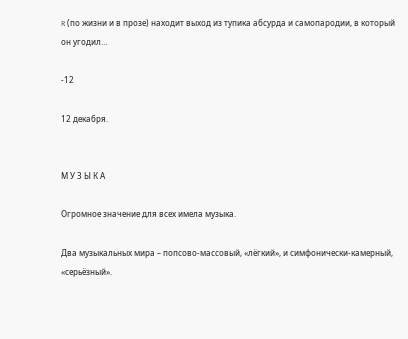R (по жизни и в прозе) находит выход из тупика абсурда и самопародии, в который он угодил…

-12

12 декабря.


М У З Ы К А

Огромное значение для всех имела музыка.

Два музыкальных мира – попсово-массовый, «лёгкий», и симфонически-камерный, «серьёзный».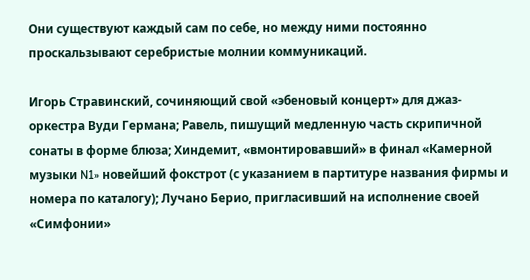Они существуют каждый сам по себе, но между ними постоянно проскальзывают серебристые молнии коммуникаций.

Игорь Стравинский, сочиняющий свой «эбеновый концерт» для джаз-оркестра Вуди Германа; Равель, пишущий медленную часть скрипичной сонаты в форме блюза; Хиндемит, «вмонтировавший» в финал «Камерной музыки N1» новейший фокстрот (с указанием в партитуре названия фирмы и номера по каталогу); Лучано Берио, пригласивший на исполнение своей «Симфонии»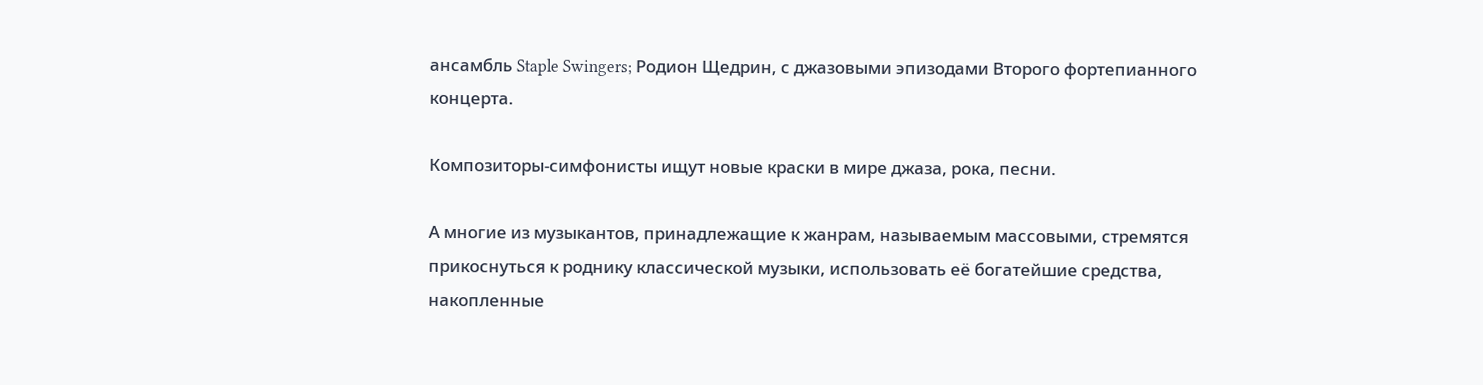ансамбль Staple Swingers; Родион Щедрин, с джазовыми эпизодами Второго фортепианного концерта.

Композиторы-симфонисты ищут новые краски в мире джаза, рока, песни.

А многие из музыкантов, принадлежащие к жанрам, называемым массовыми, стремятся прикоснуться к роднику классической музыки, использовать её богатейшие средства, накопленные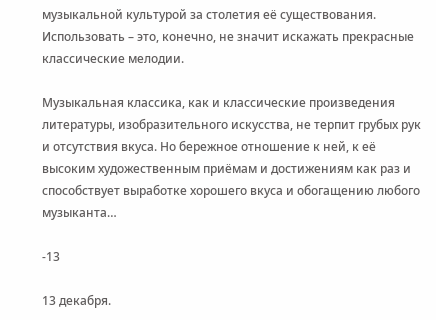музыкальной культурой за столетия её существования. Использовать – это, конечно, не значит искажать прекрасные классические мелодии.

Музыкальная классика, как и классические произведения литературы, изобразительного искусства, не терпит грубых рук и отсутствия вкуса. Но бережное отношение к ней, к её высоким художественным приёмам и достижениям как раз и способствует выработке хорошего вкуса и обогащению любого музыканта…

-13

13 декабря.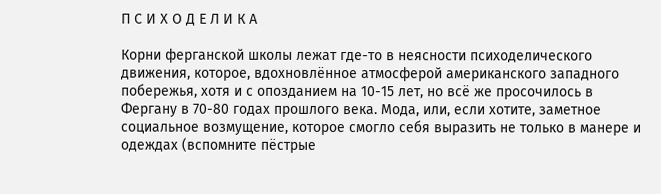П С И Х О Д Е Л И К А

Корни ферганской школы лежат где-то в неясности психоделического движения, которое, вдохновлённое атмосферой американского западного побережья, хотя и с опозданием на 10-15 лет, но всё же просочилось в Фергану в 70-80 годах прошлого века. Мода, или, если хотите, заметное социальное возмущение, которое смогло себя выразить не только в манере и одеждах (вспомните пёстрые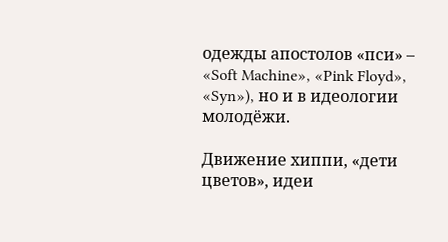одежды апостолов «пси» – «Soft Machine», «Pink Floyd», «Syn»), но и в идеологии молодёжи.

Движение хиппи, «дети цветов», идеи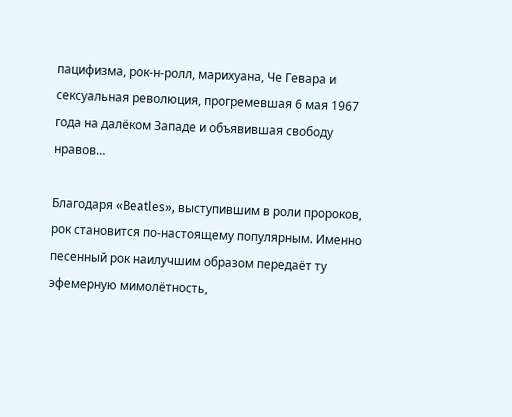пацифизма, рок-н-ролл, марихуана, Че Гевара и сексуальная революция, прогремевшая 6 мая 1967 года на далёком Западе и объявившая свободу нравов…

Благодаря «Beatles», выступившим в роли пророков, рок становится по-настоящему популярным. Именно песенный рок наилучшим образом передаёт ту эфемерную мимолётность,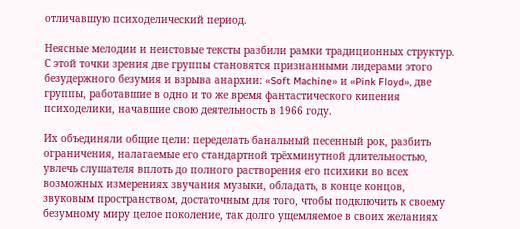отличавшую психоделический период.

Неясные мелодии и неистовые тексты разбили рамки традиционных структур. С этой точки зрения две группы становятся признанными лидерами этого безудержного безумия и взрыва анархии: «Soft Machine» и «Pink Floyd», две группы, работавшие в одно и то же время фантастического кипения психоделики, начавшие свою деятельность в 1966 году.

Их объединяли общие цели: переделать банальный песенный рок, разбить ограничения, налагаемые его стандартной трёхминутной длительностью, увлечь слушателя вплоть до полного растворения его психики во всех возможных измерениях звучания музыки, обладать, в конце концов, звуковым пространством, достаточным для того, чтобы подключить к своему безумному миру целое поколение, так долго ущемляемое в своих желаниях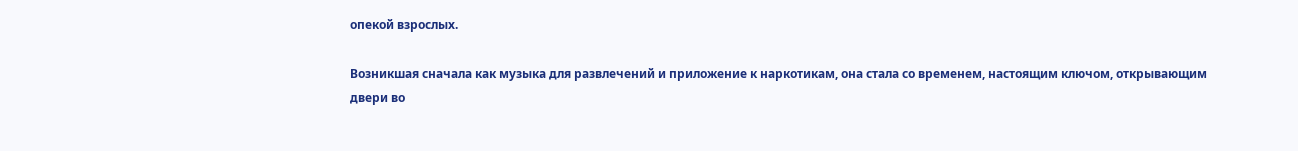опекой взрослых.

Возникшая сначала как музыка для развлечений и приложение к наркотикам, она стала со временем, настоящим ключом, открывающим двери во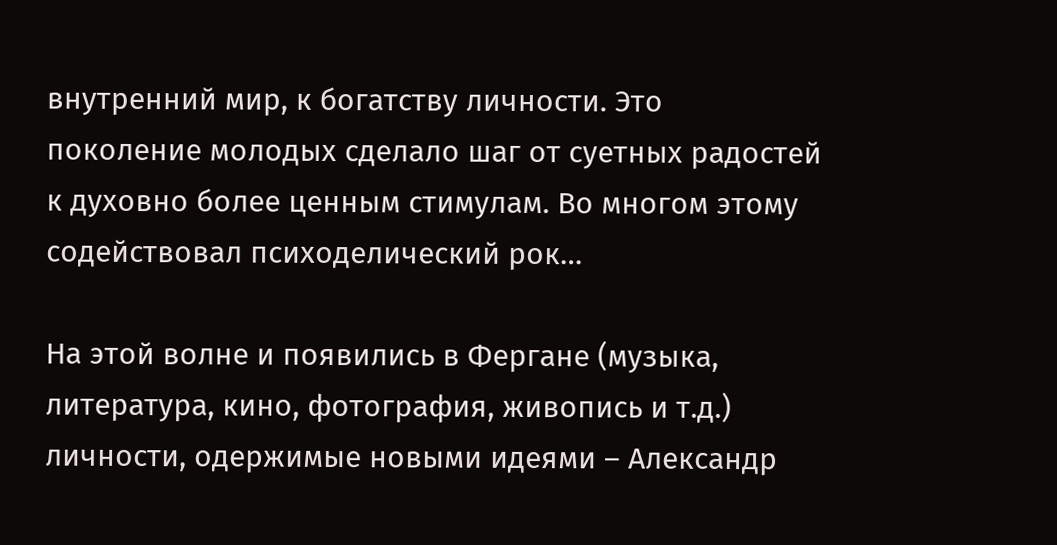внутренний мир, к богатству личности. Это поколение молодых сделало шаг от суетных радостей к духовно более ценным стимулам. Во многом этому содействовал психоделический рок…

На этой волне и появились в Фергане (музыка, литература, кино, фотография, живопись и т.д.) личности, одержимые новыми идеями – Александр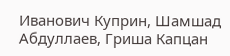Иванович Куприн, Шамшад Абдуллаев, Гриша Капцан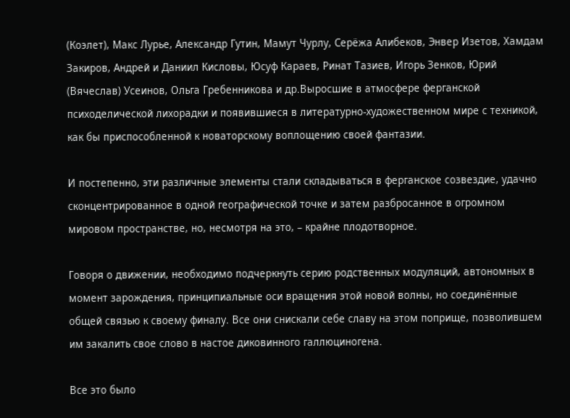(Коэлет), Макс Лурье, Александр Гутин, Мамут Чурлу, Серёжа Алибеков, Энвер Изетов, Хамдам Закиров, Андрей и Даниил Кисловы, Юсуф Караев, Ринат Тазиев, Игорь Зенков, Юрий (Вячеслав) Усеинов, Ольга Гребенникова и др.Выросшие в атмосфере ферганской психоделической лихорадки и появившиеся в литературно-художественном мире с техникой, как бы приспособленной к новаторскому воплощению своей фантазии.

И постепенно, эти различные элементы стали складываться в ферганское созвездие, удачно сконцентрированное в одной географической точке и затем разбросанное в огромном мировом пространстве, но, несмотря на это, – крайне плодотворное.

Говоря о движении, необходимо подчеркнуть серию родственных модуляций, автономных в момент зарождения, принципиальные оси вращения этой новой волны, но соединённые общей связью к своему финалу. Все они снискали себе славу на этом поприще, позволившем им закалить свое слово в настое диковинного галлюциногена.

Все это было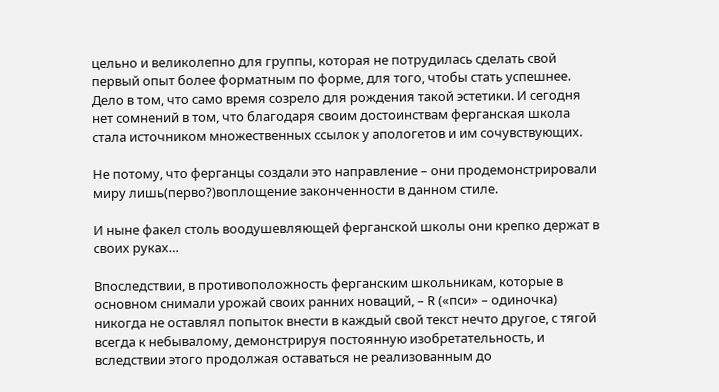цельно и великолепно для группы, которая не потрудилась сделать свой первый опыт более форматным по форме, для того, чтобы стать успешнее. Дело в том, что само время созрело для рождения такой эстетики. И сегодня нет сомнений в том, что благодаря своим достоинствам ферганская школа стала источником множественных ссылок у апологетов и им сочувствующих.

Не потому, что ферганцы создали это направление – они продемонстрировали миру лишь(перво?)воплощение законченности в данном стиле.

И ныне факел столь воодушевляющей ферганской школы они крепко держат в своих руках…

Впоследствии, в противоположность ферганским школьникам, которые в основном снимали урожай своих ранних новаций, – R («пси» – одиночка) никогда не оставлял попыток внести в каждый свой текст нечто другое, с тягой всегда к небывалому, демонстрируя постоянную изобретательность, и вследствии этого продолжая оставаться не реализованным до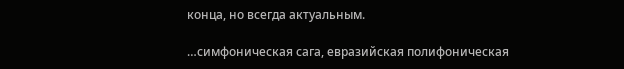конца, но всегда актуальным.

…симфоническая сага, евразийская полифоническая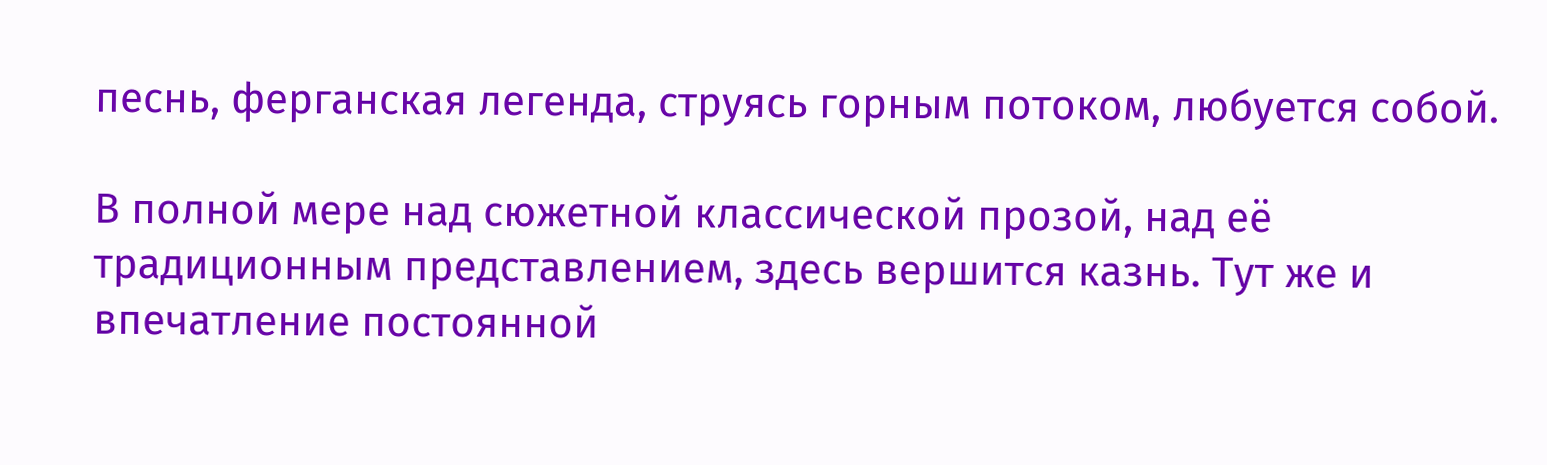песнь, ферганская легенда, струясь горным потоком, любуется собой.

В полной мере над сюжетной классической прозой, над её традиционным представлением, здесь вершится казнь. Тут же и впечатление постоянной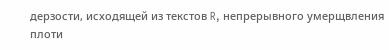дерзости, исходящей из текстов R, непрерывного умерщвления плоти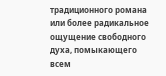традиционного романа или более радикальное ощущение свободного духа, помыкающего всем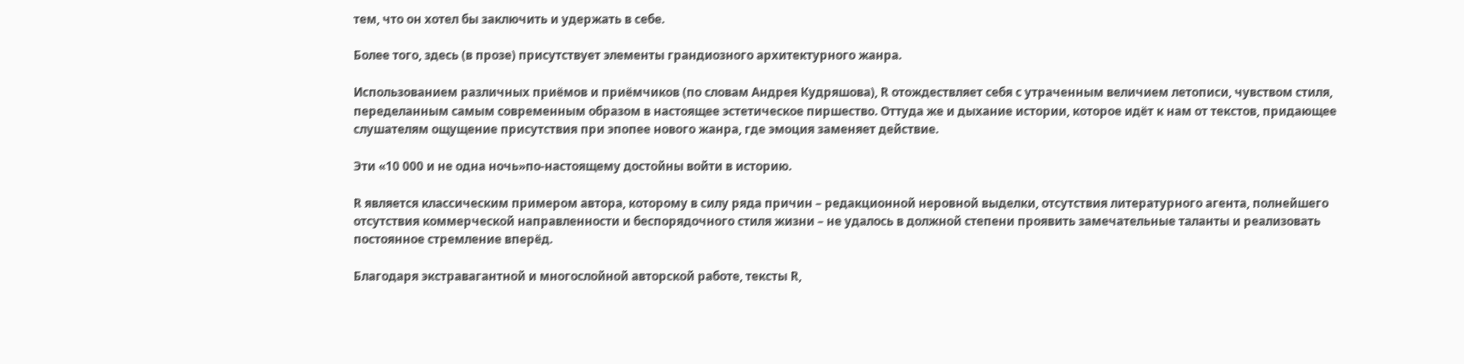тем, что он хотел бы заключить и удержать в себе.

Более того, здесь (в прозе) присутствует элементы грандиозного архитектурного жанра.

Использованием различных приёмов и приёмчиков (по словам Андрея Кудряшова), R отождествляет себя с утраченным величием летописи, чувством стиля, переделанным самым современным образом в настоящее эстетическое пиршество. Оттуда же и дыхание истории, которое идёт к нам от текстов, придающее слушателям ощущение присутствия при эпопее нового жанра, где эмоция заменяет действие.

Эти «10 000 и не одна ночь»по-настоящему достойны войти в историю.

R является классическим примером автора, которому в силу ряда причин – редакционной неровной выделки, отсутствия литературного агента, полнейшего отсутствия коммерческой направленности и беспорядочного стиля жизни – не удалось в должной степени проявить замечательные таланты и реализовать постоянное стремление вперёд.

Благодаря экстравагантной и многослойной авторской работе, тексты R,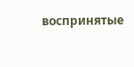воспринятые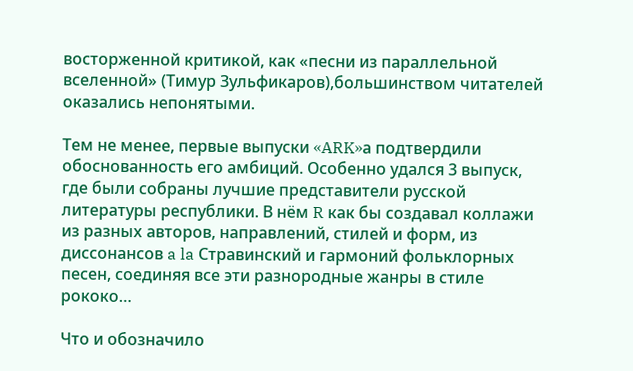восторженной критикой, как «песни из параллельной вселенной» (Тимур Зульфикаров),большинством читателей оказались непонятыми.

Тем не менее, первые выпуски «ARK»а подтвердили обоснованность его амбиций. Особенно удался 3 выпуск, где были собраны лучшие представители русской литературы республики. В нём R как бы создавал коллажи из разных авторов, направлений, стилей и форм, из диссонансов a la Стравинский и гармоний фольклорных песен, соединяя все эти разнородные жанры в стиле рококо…

Что и обозначило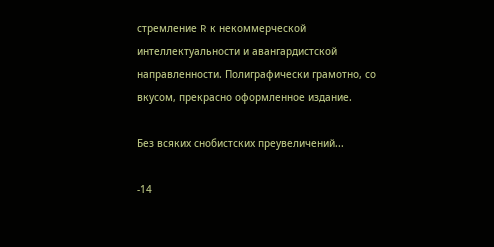стремление R к некоммерческой интеллектуальности и авангардистской направленности. Полиграфически грамотно, со вкусом, прекрасно оформленное издание.

Без всяких снобистских преувеличений...

-14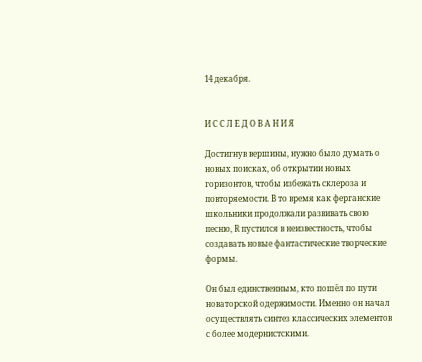14 декабря.


И С С Л Е Д О В А Н И Я

Достигнув вершины, нужно было думать о новых поисках, об открытии новых горизонтов, чтобы избежать склероза и повторяемости. В то время как ферганские школьники продолжали развивать свою песню, R пустился в неизвестность, чтобы создавать новые фантастические творческие формы.

Он был единственным, кто пошёл по пути новаторской одержимости. Именно он начал осуществлять синтез классических элементов с более модернистскими.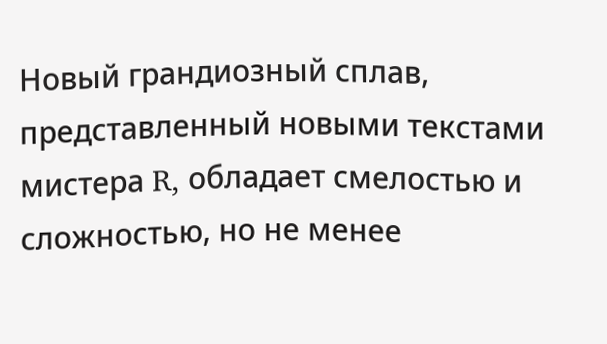Новый грандиозный сплав, представленный новыми текстами мистера R, обладает смелостью и сложностью, но не менее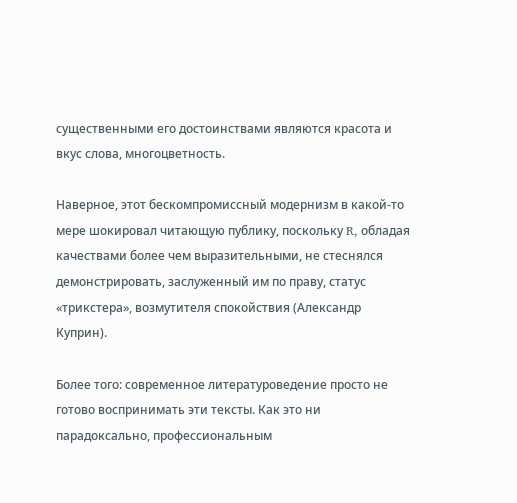существенными его достоинствами являются красота и вкус слова, многоцветность.

Наверное, этот бескомпромиссный модернизм в какой-то мере шокировал читающую публику, поскольку R, обладая качествами более чем выразительными, не стеснялся демонстрировать, заслуженный им по праву, статус «трикстера», возмутителя спокойствия (Александр Куприн).

Более того: современное литературоведение просто не готово воспринимать эти тексты. Как это ни парадоксально, профессиональным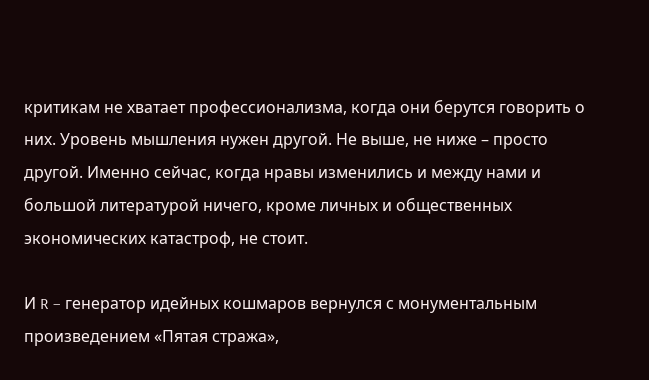критикам не хватает профессионализма, когда они берутся говорить о них. Уровень мышления нужен другой. Не выше, не ниже – просто другой. Именно сейчас, когда нравы изменились и между нами и большой литературой ничего, кроме личных и общественных экономических катастроф, не стоит.

И R – генератор идейных кошмаров вернулся с монументальным произведением «Пятая стража»,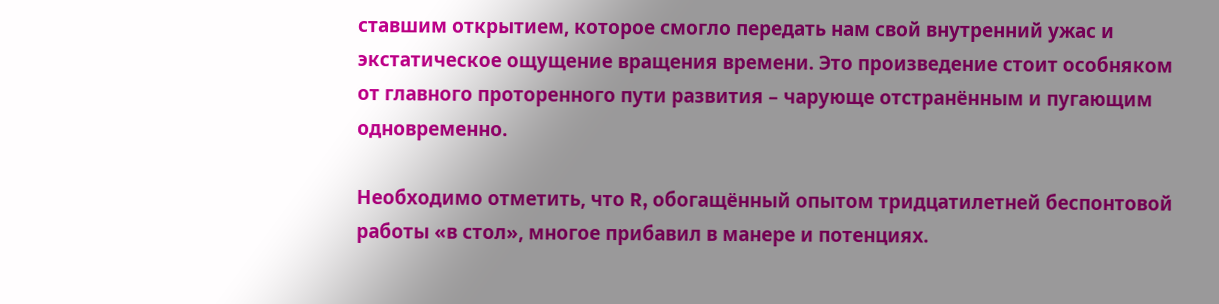ставшим открытием, которое смогло передать нам свой внутренний ужас и экстатическое ощущение вращения времени. Это произведение стоит особняком от главного проторенного пути развития – чарующе отстранённым и пугающим одновременно.

Необходимо отметить, что R, обогащённый опытом тридцатилетней беспонтовой работы «в стол», многое прибавил в манере и потенциях.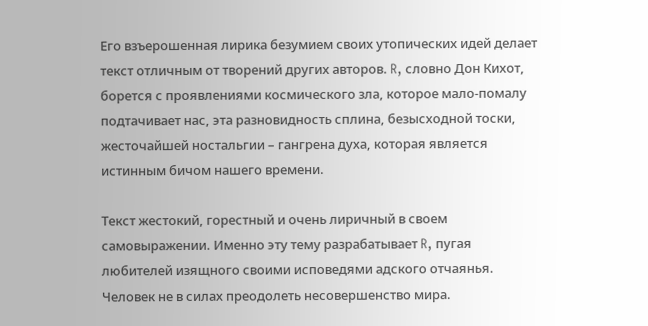Его взъерошенная лирика безумием своих утопических идей делает текст отличным от творений других авторов. R, словно Дон Кихот, борется с проявлениями космического зла, которое мало-помалу подтачивает нас, эта разновидность сплина, безысходной тоски, жесточайшей ностальгии – гангрена духа, которая является истинным бичом нашего времени.

Текст жестокий, горестный и очень лиричный в своем самовыражении. Именно эту тему разрабатывает R, пугая любителей изящного своими исповедями адского отчаянья. Человек не в силах преодолеть несовершенство мира.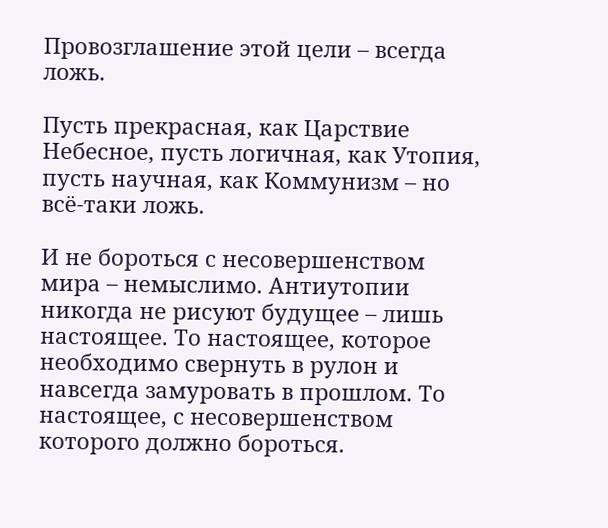Провозглашение этой цели – всегда ложь.

Пусть прекрасная, как Царствие Небесное, пусть логичная, как Утопия, пусть научная, как Коммунизм – но всё-таки ложь.

И не бороться с несовершенством мира – немыслимо. Антиутопии никогда не рисуют будущее – лишь настоящее. То настоящее, которое необходимо свернуть в рулон и навсегда замуровать в прошлом. То настоящее, с несовершенством которого должно бороться.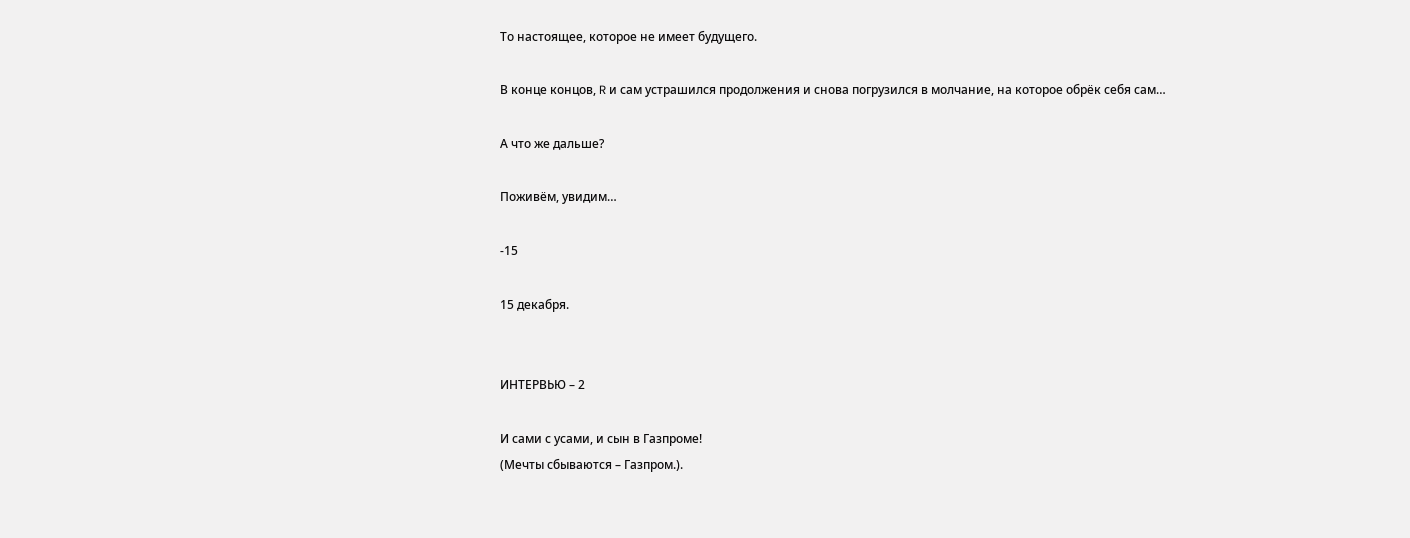То настоящее, которое не имеет будущего.

В конце концов, R и сам устрашился продолжения и снова погрузился в молчание, на которое обрёк себя сам…

А что же дальше?

Поживём, увидим…

-15

15 декабря.


ИНТЕРВЬЮ – 2

И сами с усами, и сын в Газпроме!
(Мечты сбываются – Газпром.).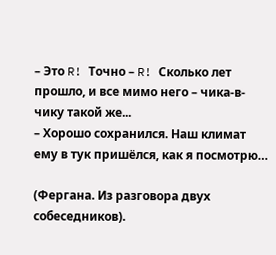– Это R! Точно – R! Сколько лет прошло, и все мимо него – чика-в-чику такой же...
– Хорошо сохранился. Наш климат ему в тук пришёлся, как я посмотрю…

(Фергана. Из разговора двух собеседников).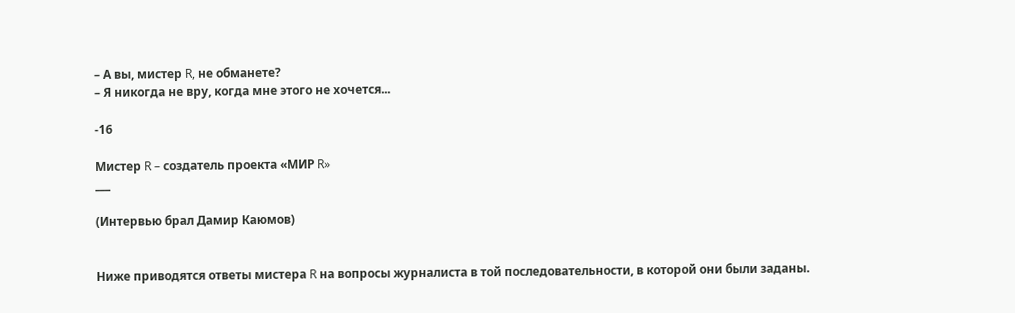– А вы, мистер R, не обманете?
– Я никогда не вру, когда мне этого не хочется...

-16

Мистер R – создатель проекта «МИР R»
___

(Интервью брал Дамир Каюмов)


Ниже приводятся ответы мистера R на вопросы журналиста в той последовательности, в которой они были заданы.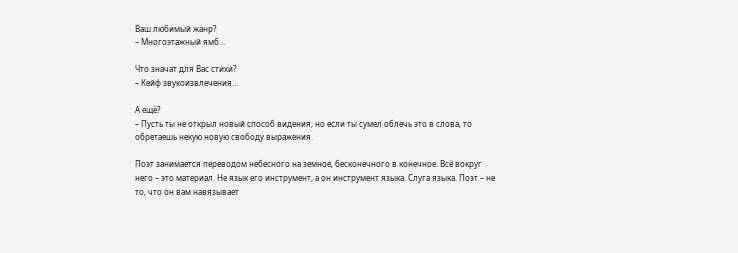Ваш любимый жанр?
– Многоэтажный ямб…

Что значат для Вас стихи?
– Кейф звукоизвлечения…

А ещё?
– Пусть ты не открыл новый способ видения, но если ты сумел облечь это в слова, то обретаешь некую новую свободу выражения.

Поэт занимается переводом небесного на земное, бесконечного в конечное. Всё вокруг него – это материал. Не язык его инструмент, а он инструмент языка. Слуга языка. Поэт – не то, что он вам навязывает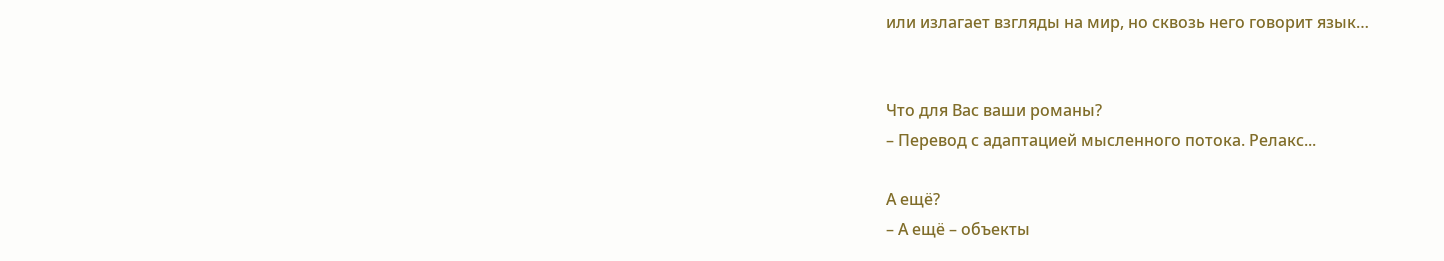или излагает взгляды на мир, но сквозь него говорит язык…


Что для Вас ваши романы?
– Перевод с адаптацией мысленного потока. Релакс...

А ещё?
– А ещё – объекты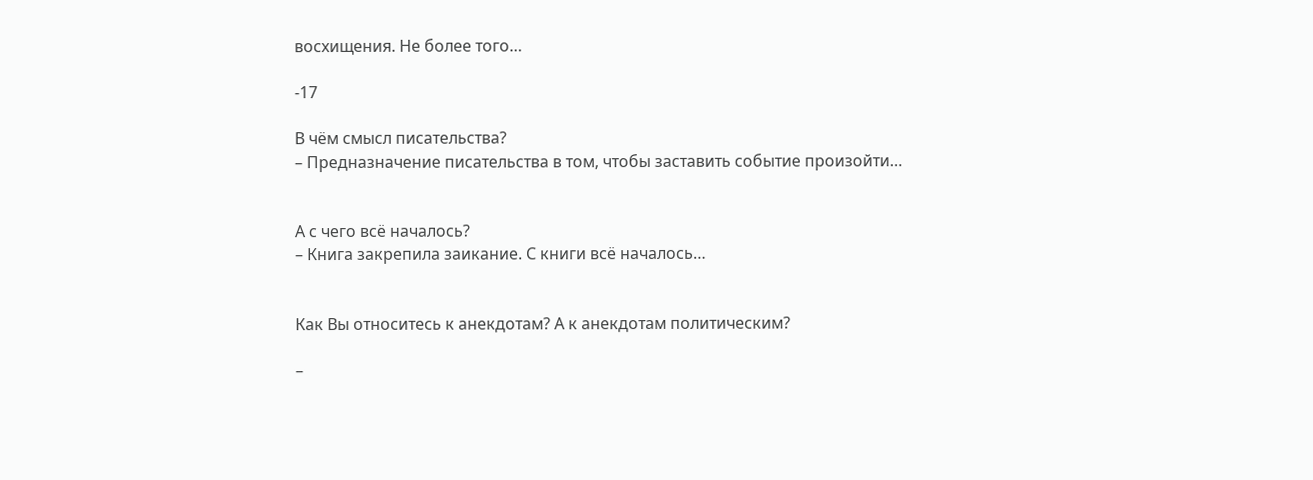восхищения. Не более того…

-17

В чём смысл писательства?
– Предназначение писательства в том, чтобы заставить событие произойти…


А с чего всё началось?
– Книга закрепила заикание. С книги всё началось…


Как Вы относитесь к анекдотам? А к анекдотам политическим?

–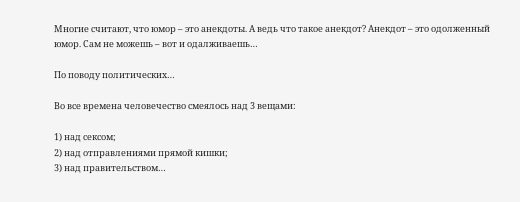Многие считают, что юмор – это анекдоты. А ведь что такое анекдот? Анекдот – это одолженный юмор. Сам не можешь – вот и одалживаешь…

По поводу политических…

Во все времена человечество смеялось над 3 вещами:

1) над сексом;
2) над отправлениями прямой кишки;
3) над правительством…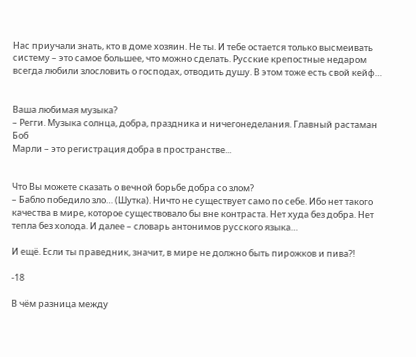Нас приучали знать, кто в доме хозяин. Не ты. И тебе остается только высмеивать систему – это самое большее, что можно сделать. Русские крепостные недаром всегда любили злословить о господах, отводить душу. В этом тоже есть свой кейф…


Ваша любимая музыка?
– Регги. Музыка солнца, добра, праздника и ничегонеделания. Главный растаман Боб
Марли – это регистрация добра в пространстве...


Что Вы можете сказать о вечной борьбе добра со злом?
– Бабло победило зло… (Шутка). Ничто не существует само по себе. Ибо нет такого качества в мире, которое существовало бы вне контраста. Нет худа без добра. Нет тепла без холода. И далее – словарь антонимов русского языка…

И ещё. Если ты праведник, значит, в мире не должно быть пирожков и пива?!

-18

В чём разница между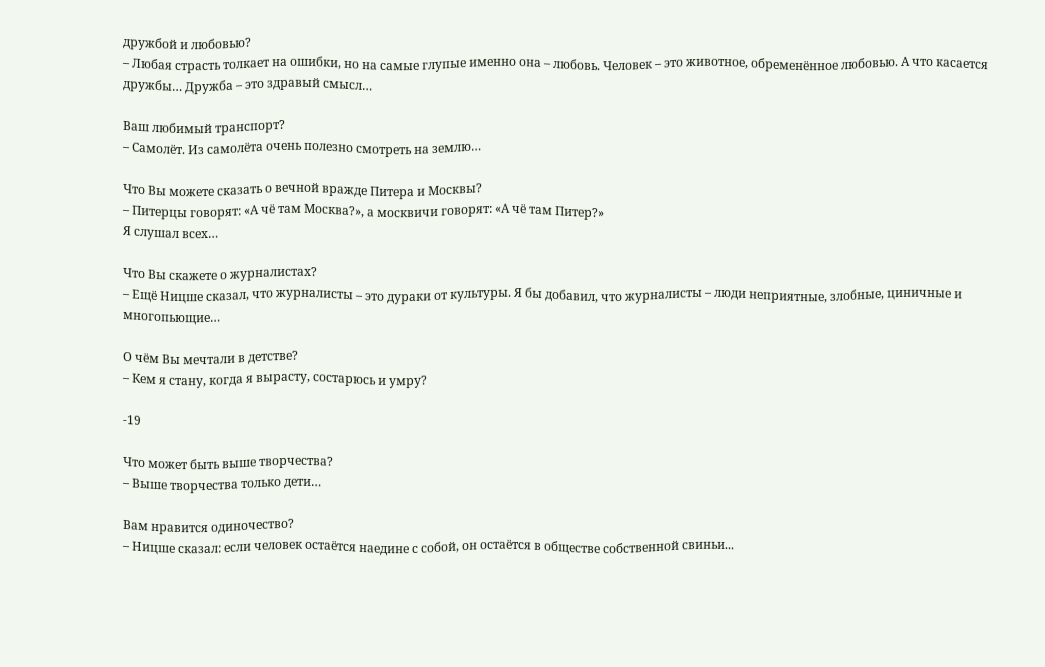дружбой и любовью?
– Любая страсть толкает на ошибки, но на самые глупые именно она – любовь. Человек – это животное, обременённое любовью. А что касается дружбы… Дружба – это здравый смысл…

Ваш любимый транспорт?
– Самолёт. Из самолёта очень полезно смотреть на землю…

Что Вы можете сказать о вечной вражде Питера и Москвы?
– Питерцы говорят: «А чё там Москва?», а москвичи говорят: «А чё там Питер?»
Я слушал всех…

Что Вы скажете о журналистах?
– Ещё Ницше сказал, что журналисты – это дураки от культуры. Я бы добавил, что журналисты – люди неприятные, злобные, циничные и многопьющие…

О чём Вы мечтали в детстве?
– Кем я стану, когда я вырасту, состарюсь и умру?

-19

Что может быть выше творчества?
– Выше творчества только дети…

Вам нравится одиночество?
– Ницше сказал: если человек остаётся наедине с собой, он остаётся в обществе собственной свиньи...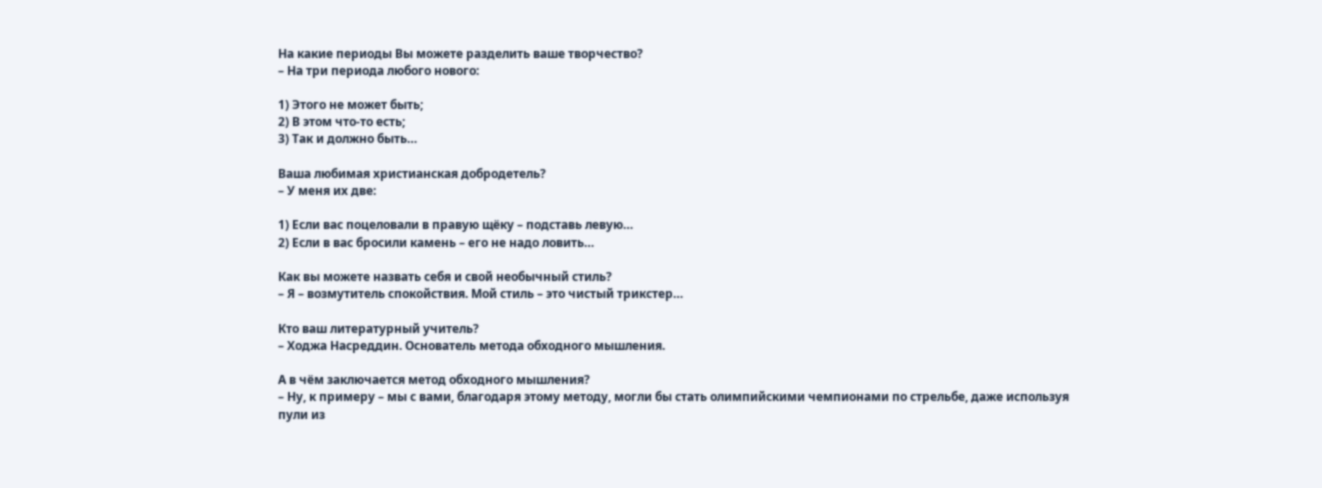На какие периоды Вы можете разделить ваше творчество?
– На три периода любого нового:

1) Этого не может быть;
2) В этом что-то есть;
3) Так и должно быть…

Ваша любимая христианская добродетель?
– У меня их две:

1) Если вас поцеловали в правую щёку – подставь левую…
2) Если в вас бросили камень – его не надо ловить…

Как вы можете назвать себя и свой необычный стиль?
– Я – возмутитель спокойствия. Мой стиль – это чистый трикстер…

Кто ваш литературный учитель?
– Ходжа Насреддин. Основатель метода обходного мышления.

А в чём заключается метод обходного мышления?
– Ну, к примеру – мы с вами, благодаря этому методу, могли бы стать олимпийскими чемпионами по стрельбе, даже используя пули из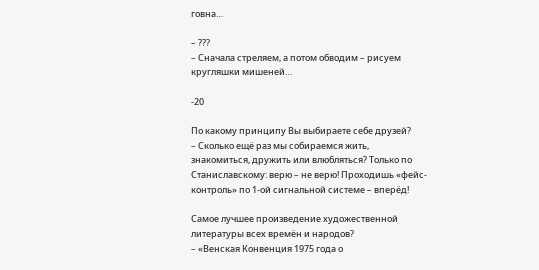говна…

– ???
– Сначала стреляем, а потом обводим – рисуем кругляшки мишеней…

-20

По какому принципу Вы выбираете себе друзей?
– Сколько ещё раз мы собираемся жить, знакомиться, дружить или влюбляться? Только по Станиславскому: верю – не верю! Проходишь «фейс-контроль» по 1-ой сигнальной системе – вперёд!

Самое лучшее произведение художественной литературы всех времён и народов?
– «Венская Конвенция 1975 года о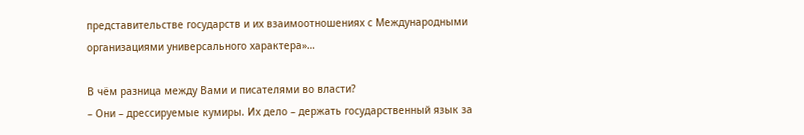представительстве государств и их взаимоотношениях с Международными организациями универсального характера»…

В чём разница между Вами и писателями во власти?
– Они – дрессируемые кумиры. Их дело – держать государственный язык за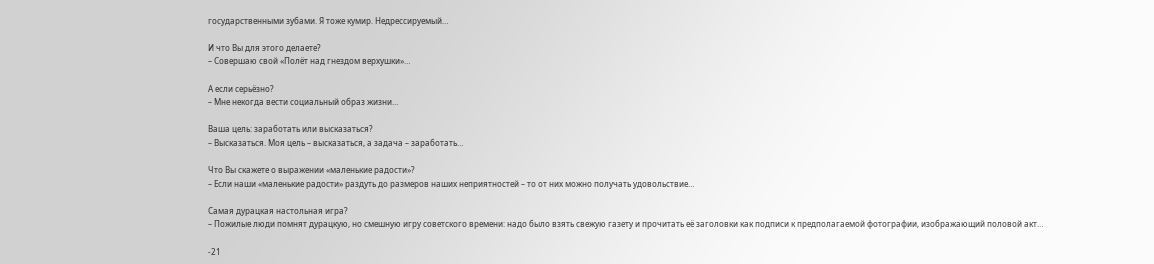государственными зубами. Я тоже кумир. Недрессируемый…

И что Вы для этого делаете?
– Совершаю свой «Полёт над гнездом верхушки»…

А если серьёзно?
– Мне некогда вести социальный образ жизни…

Ваша цель: заработать или высказаться?
– Высказаться. Моя цель – высказаться, а задача – заработать…

Что Вы скажете о выражении «маленькие радости»?
– Если наши «маленькие радости» раздуть до размеров наших неприятностей – то от них можно получать удовольствие…

Самая дурацкая настольная игра?
– Пожилые люди помнят дурацкую, но смешную игру советского времени: надо было взять свежую газету и прочитать её заголовки как подписи к предполагаемой фотографии, изображающий половой акт…

-21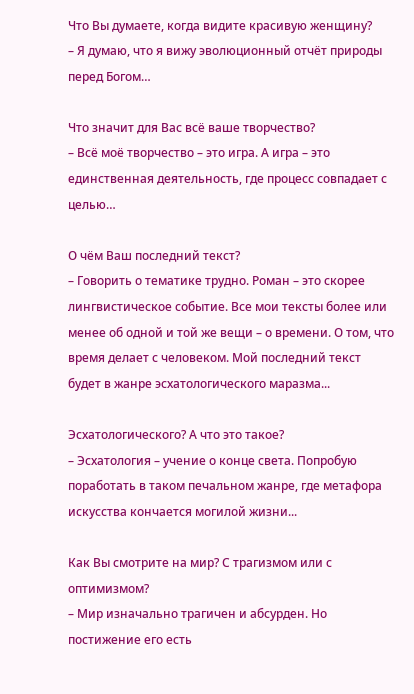Что Вы думаете, когда видите красивую женщину?
– Я думаю, что я вижу эволюционный отчёт природы перед Богом…

Что значит для Вас всё ваше творчество?
– Всё моё творчество – это игра. А игра – это единственная деятельность, где процесс совпадает с целью…

О чём Ваш последний текст?
– Говорить о тематике трудно. Роман – это скорее лингвистическое событие. Все мои тексты более или менее об одной и той же вещи – о времени. О том, что время делает с человеком. Мой последний текст будет в жанре эсхатологического маразма...

Эсхатологического? А что это такое?
– Эсхатология – учение о конце света. Попробую поработать в таком печальном жанре, где метафора искусства кончается могилой жизни...

Как Вы смотрите на мир? С трагизмом или с оптимизмом?
– Мир изначально трагичен и абсурден. Но постижение его есть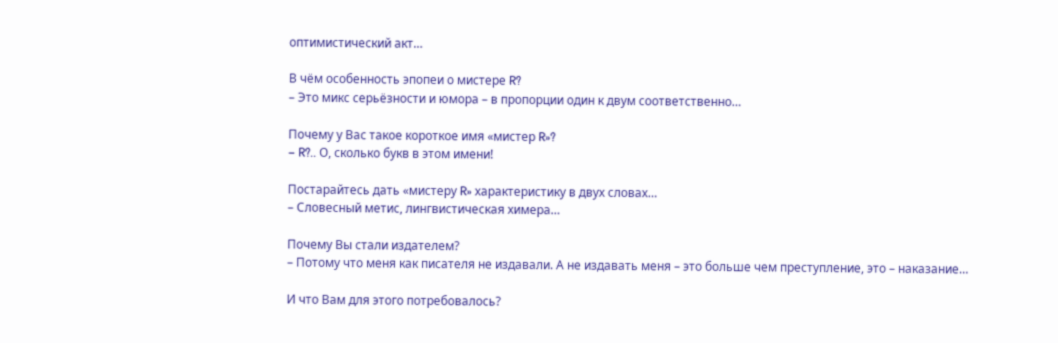оптимистический акт…

В чём особенность эпопеи о мистере R?
– Это микс серьёзности и юмора – в пропорции один к двум соответственно…

Почему у Вас такое короткое имя «мистер R»?
– R?.. О, сколько букв в этом имени!

Постарайтесь дать «мистеру R» характеристику в двух словах…
– Словесный метис, лингвистическая химера…

Почему Вы стали издателем?
– Потому что меня как писателя не издавали. А не издавать меня – это больше чем преступление, это – наказание…

И что Вам для этого потребовалось?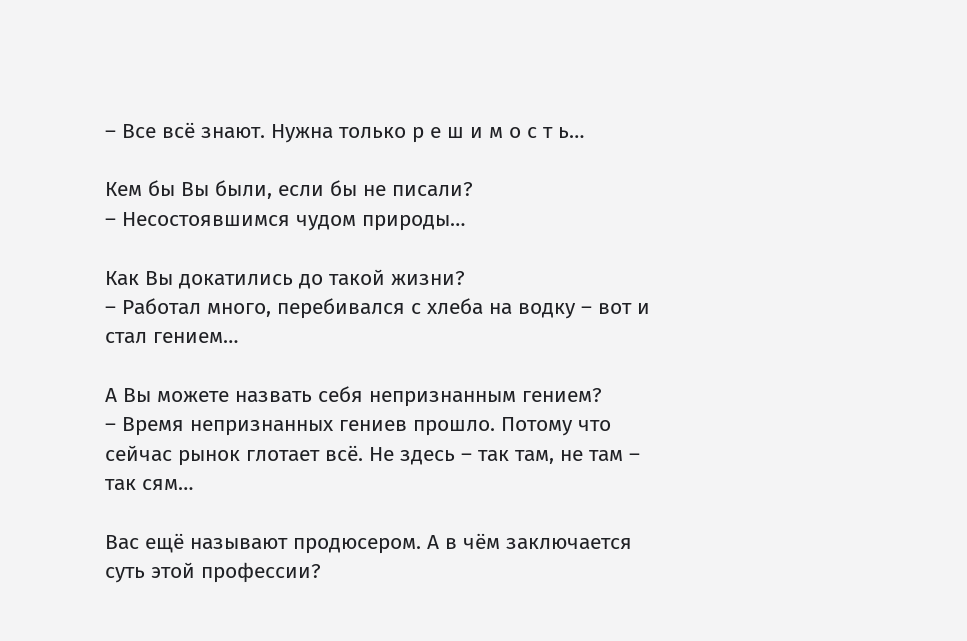– Все всё знают. Нужна только р е ш и м о с т ь…

Кем бы Вы были, если бы не писали?
– Несостоявшимся чудом природы…

Как Вы докатились до такой жизни?
– Работал много, перебивался с хлеба на водку – вот и стал гением…

А Вы можете назвать себя непризнанным гением?
– Время непризнанных гениев прошло. Потому что сейчас рынок глотает всё. Не здесь – так там, не там – так сям…

Вас ещё называют продюсером. А в чём заключается суть этой профессии?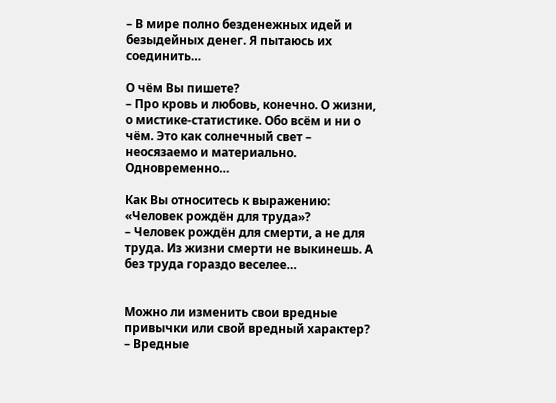– В мире полно безденежных идей и безыдейных денег. Я пытаюсь их соединить…

О чём Вы пишете?
– Про кровь и любовь, конечно. О жизни, о мистике-статистике. Обо всём и ни о чём. Это как солнечный свет – неосязаемо и материально. Одновременно…

Как Вы относитесь к выражению: «Человек рождён для труда»?
– Человек рождён для смерти, а не для труда. Из жизни смерти не выкинешь. А без труда гораздо веселее…


Можно ли изменить свои вредные привычки или свой вредный характер?
– Вредные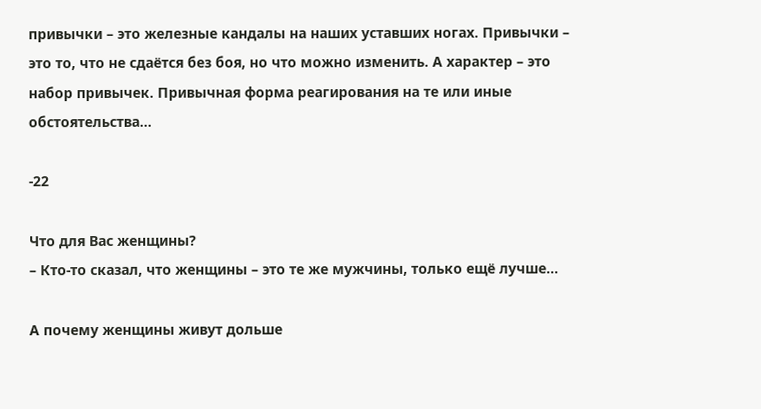привычки – это железные кандалы на наших уставших ногах. Привычки – это то, что не сдаётся без боя, но что можно изменить. А характер – это набор привычек. Привычная форма реагирования на те или иные обстоятельства…

-22

Что для Вас женщины?
– Кто-то сказал, что женщины – это те же мужчины, только ещё лучше…

А почему женщины живут дольше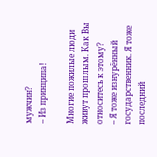мужчин?
– Из принципа!

Многие пожилые люди живут прошлым. Как Вы относитесь к этому?
– Я тоже изнурённый государственник. Я тоже последний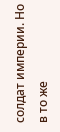солдат империи. Но в то же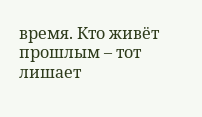время. Кто живёт прошлым – тот лишает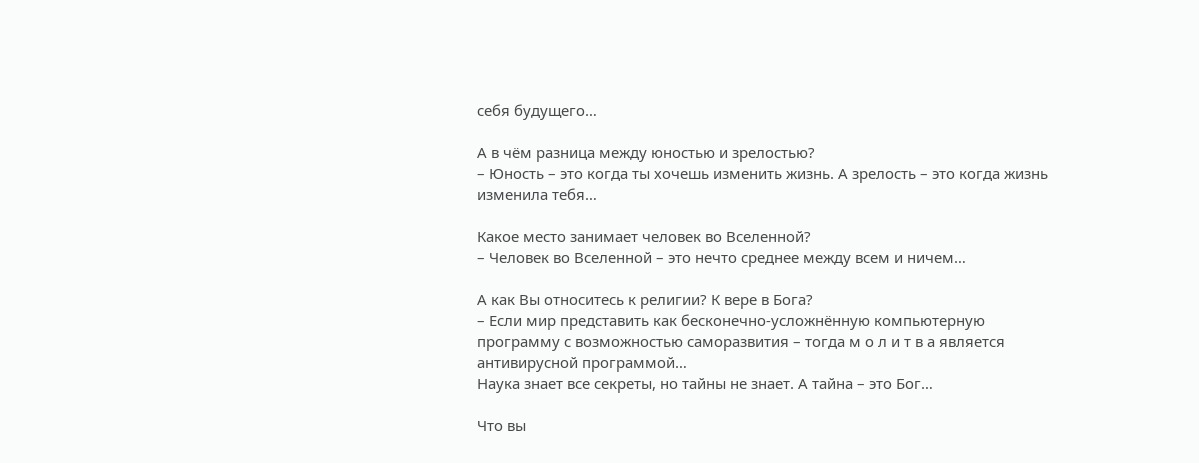себя будущего…

А в чём разница между юностью и зрелостью?
– Юность – это когда ты хочешь изменить жизнь. А зрелость – это когда жизнь изменила тебя…

Какое место занимает человек во Вселенной?
– Человек во Вселенной – это нечто среднее между всем и ничем…

А как Вы относитесь к религии? К вере в Бога?
– Если мир представить как бесконечно-усложнённую компьютерную программу с возможностью саморазвития – тогда м о л и т в а является антивирусной программой…
Наука знает все секреты, но тайны не знает. А тайна – это Бог…

Что вы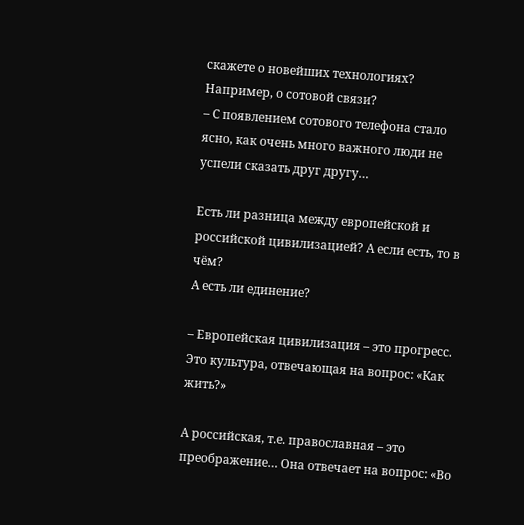скажете о новейших технологиях? Например, о сотовой связи?
– С появлением сотового телефона стало ясно, как очень много важного люди не успели сказать друг другу…

Есть ли разница между европейской и российской цивилизацией? А если есть, то в чём?
А есть ли единение?

– Европейская цивилизация – это прогресс. Это культура, отвечающая на вопрос: «Как жить?»

А российская, т.е. православная – это преображение… Она отвечает на вопрос: «Во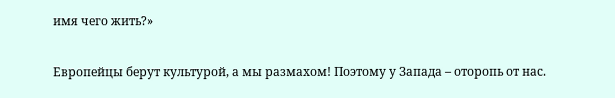имя чего жить?»

Европейцы берут культурой, а мы размахом! Поэтому у Запада – оторопь от нас.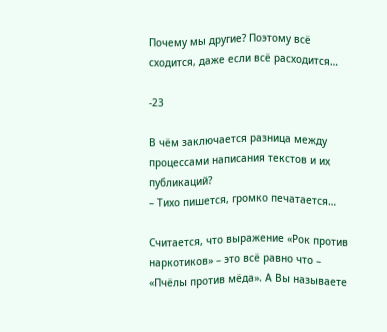Почему мы другие? Поэтому всё сходится, даже если всё расходится…

-23

В чём заключается разница между процессами написания текстов и их публикаций?
– Тихо пишется, громко печатается…

Считается, что выражение «Рок против наркотиков» – это всё равно что – «Пчёлы против мёда». А Вы называете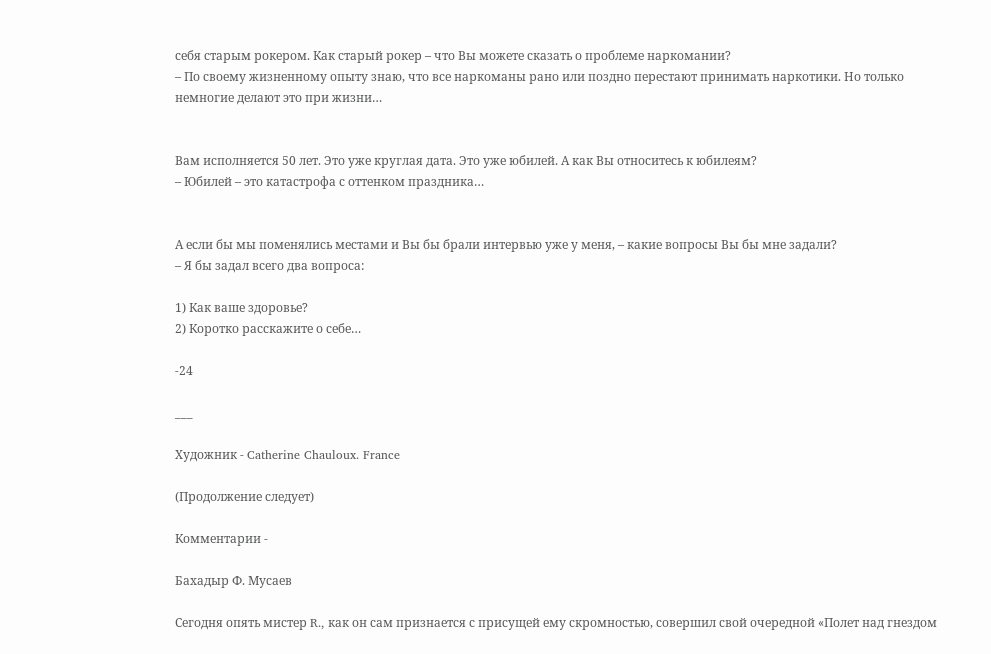себя старым рокером. Как старый рокер – что Вы можете сказать о проблеме наркомании?
– По своему жизненному опыту знаю, что все наркоманы рано или поздно перестают принимать наркотики. Но только немногие делают это при жизни…


Вам исполняется 50 лет. Это уже круглая дата. Это уже юбилей. А как Вы относитесь к юбилеям?
– Юбилей – это катастрофа с оттенком праздника…


А если бы мы поменялись местами и Вы бы брали интервью уже у меня, – какие вопросы Вы бы мне задали?
– Я бы задал всего два вопроса:

1) Как ваше здоровье?
2) Коротко расскажите о себе…

-24

___

Художник - Catherine Chauloux. France

(Продолжение следует)

Комментарии -

Бахадыр Ф. Мусаев

Сегодня опять мистер R., как он сам признается с присущей ему скромностью, совершил свой очередной «Полет над гнездом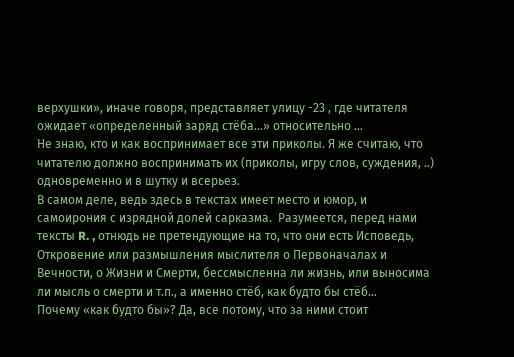верхушки», иначе говоря, представляет улицу -23 , где читателя ожидает «определенный заряд стёба…» относительно …
Не знаю, кто и как воспринимает все эти приколы. Я же считаю, что читателю должно воспринимать их (приколы, игру слов, суждения, ..) одновременно и в шутку и всерьез.
В самом деле, ведь здесь в текстах имеет место и юмор, и самоирония с изрядной долей сарказма.  Разумеется, перед нами тексты R. , отнюдь не претендующие на то, что они есть Исповедь, Откровение или размышления мыслителя о Первоначалах и Вечности, о Жизни и Смерти, бессмысленна ли жизнь, или выносима ли мысль о смерти и т.п., а именно стёб, как будто бы стёб...
Почему «как будто бы»? Да, все потому, что за ними стоит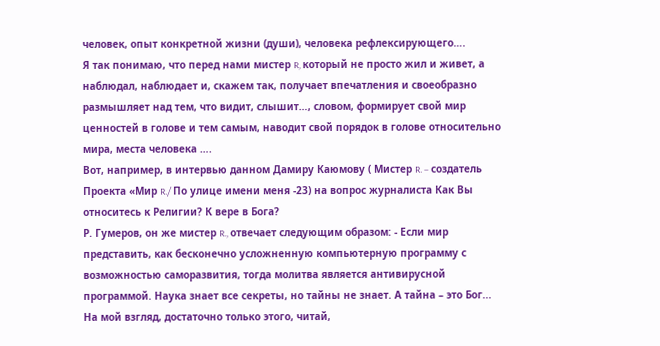человек, опыт конкретной жизни (души), человека рефлексирующего….
Я так понимаю, что перед нами мистер R, который не просто жил и живет, а наблюдал, наблюдает и, скажем так, получает впечатления и своеобразно размышляет над тем, что видит, слышит…, словом, формирует свой мир ценностей в голове и тем самым, наводит свой порядок в голове относительно мира, места человека ….
Вот, например, в интервью данном Дамиру Каюмову ( Мистер R. – создатель Проекта «Мир R./ По улице имени меня -23) на вопрос журналиста Как Вы относитесь к Религии? К вере в Бога?
Р. Гумеров, он же мистер R., отвечает следующим образом: - Если мир представить, как бесконечно усложненную компьютерную программу с возможностью саморазвития, тогда молитва является антивирусной программой. Наука знает все секреты, но тайны не знает. А тайна – это Бог... На мой взгляд, достаточно только этого, читай,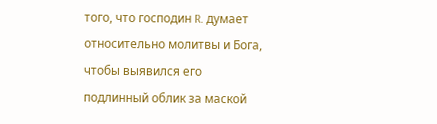того, что господин R. думает относительно молитвы и Бога, чтобы выявился его подлинный облик за маской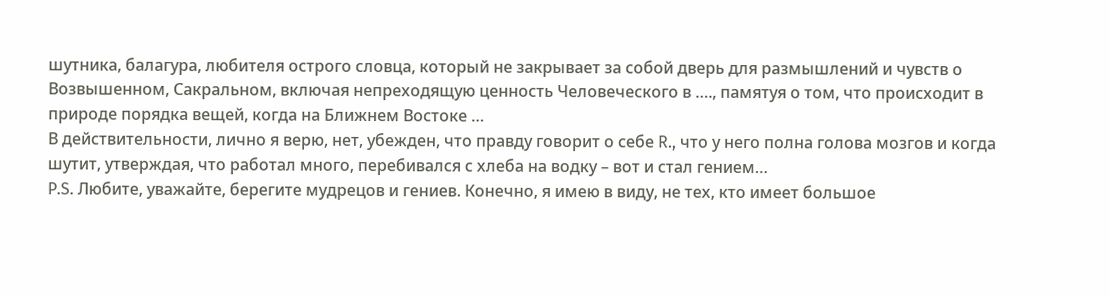шутника, балагура, любителя острого словца, который не закрывает за собой дверь для размышлений и чувств о Возвышенном, Сакральном, включая непреходящую ценность Человеческого в …., памятуя о том, что происходит в природе порядка вещей, когда на Ближнем Востоке …
В действительности, лично я верю, нет, убежден, что правду говорит о себе R., что у него полна голова мозгов и когда шутит, утверждая, что работал много, перебивался с хлеба на водку – вот и стал гением…
P.S. Любите, уважайте, берегите мудрецов и гениев. Конечно, я имею в виду, не тех, кто имеет большое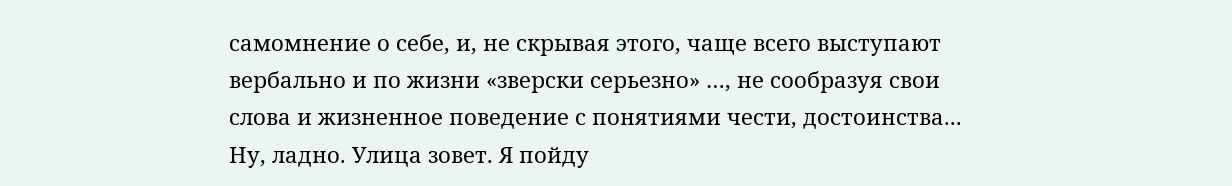самомнение о себе, и, не скрывая этого, чаще всего выступают вербально и по жизни «зверски серьезно» …, не сообразуя свои слова и жизненное поведение с понятиями чести, достоинства... Ну, ладно. Улица зовет. Я пойду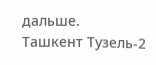дальше.
Ташкент Тузель-2